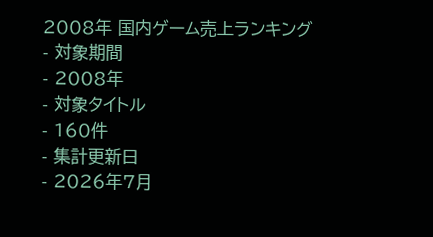2008年 国内ゲーム売上ランキング
- 対象期間
- 2008年
- 対象タイトル
- 160件
- 集計更新日
- 2026年7月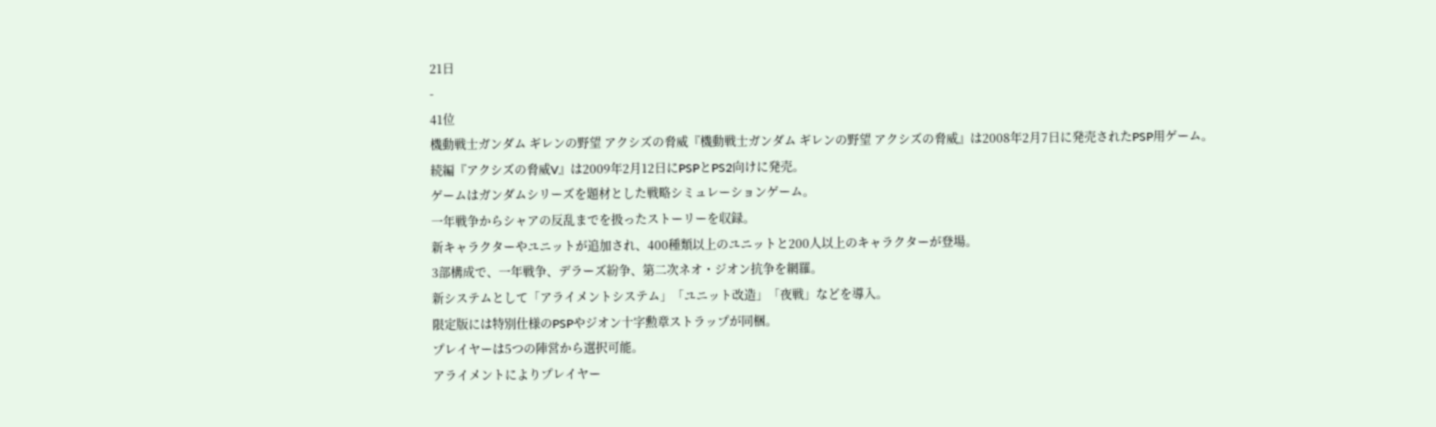21日
-
41位
機動戦士ガンダム ギレンの野望 アクシズの脅威『機動戦士ガンダム ギレンの野望 アクシズの脅威』は2008年2月7日に発売されたPSP用ゲーム。
続編『アクシズの脅威V』は2009年2月12日にPSPとPS2向けに発売。
ゲームはガンダムシリーズを題材とした戦略シミュレーションゲーム。
一年戦争からシャアの反乱までを扱ったストーリーを収録。
新キャラクターやユニットが追加され、400種類以上のユニットと200人以上のキャラクターが登場。
3部構成で、一年戦争、デラーズ紛争、第二次ネオ・ジオン抗争を網羅。
新システムとして「アライメントシステム」「ユニット改造」「夜戦」などを導入。
限定版には特別仕様のPSPやジオン十字勲章ストラップが同梱。
プレイヤーは5つの陣営から選択可能。
アライメントによりプレイヤー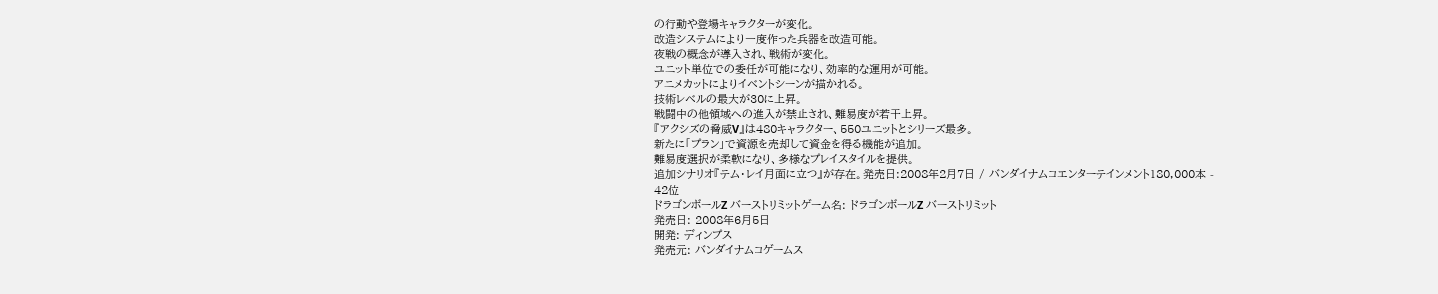の行動や登場キャラクターが変化。
改造システムにより一度作った兵器を改造可能。
夜戦の概念が導入され、戦術が変化。
ユニット単位での委任が可能になり、効率的な運用が可能。
アニメカットによりイベントシーンが描かれる。
技術レベルの最大が30に上昇。
戦闘中の他領域への進入が禁止され、難易度が若干上昇。
『アクシズの脅威V』は480キャラクター、550ユニットとシリーズ最多。
新たに「プラン」で資源を売却して資金を得る機能が追加。
難易度選択が柔軟になり、多様なプレイスタイルを提供。
追加シナリオ『テム・レイ月面に立つ』が存在。発売日:2008年2月7日 / バンダイナムコエンターテインメント180,000本 -
42位
ドラゴンボールZ バーストリミットゲーム名: ドラゴンボールZ バーストリミット
発売日: 2008年6月5日
開発: ディンプス
発売元: バンダイナムコゲームス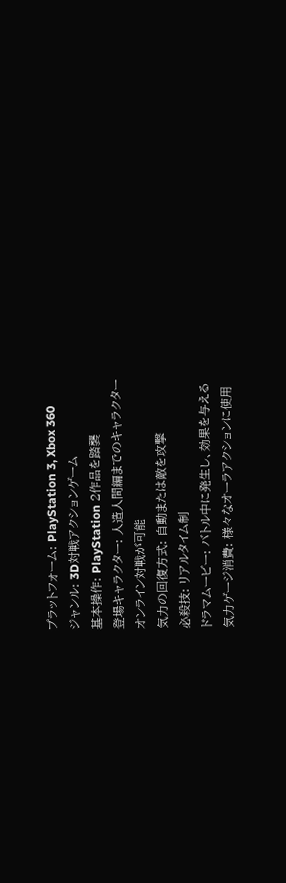プラットフォーム: PlayStation 3, Xbox 360
ジャンル: 3D対戦アクションゲーム
基本操作: PlayStation 2作品を踏襲
登場キャラクター: 人造人間編までのキャラクター
オンライン対戦が可能
気力の回復方式: 自動または敵を攻撃
必殺技: リアルタイム制
ドラマムービー: バトル中に発生し、効果を与える
気力ゲージ消費: 様々なオーラアクションに使用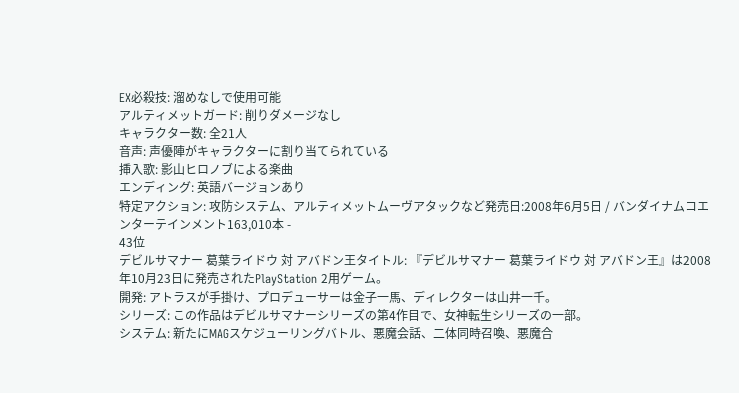EX必殺技: 溜めなしで使用可能
アルティメットガード: 削りダメージなし
キャラクター数: 全21人
音声: 声優陣がキャラクターに割り当てられている
挿入歌: 影山ヒロノブによる楽曲
エンディング: 英語バージョンあり
特定アクション: 攻防システム、アルティメットムーヴアタックなど発売日:2008年6月5日 / バンダイナムコエンターテインメント163,010本 -
43位
デビルサマナー 葛葉ライドウ 対 アバドン王タイトル: 『デビルサマナー 葛葉ライドウ 対 アバドン王』は2008年10月23日に発売されたPlayStation 2用ゲーム。
開発: アトラスが手掛け、プロデューサーは金子一馬、ディレクターは山井一千。
シリーズ: この作品はデビルサマナーシリーズの第4作目で、女神転生シリーズの一部。
システム: 新たにMAGスケジューリングバトル、悪魔会話、二体同時召喚、悪魔合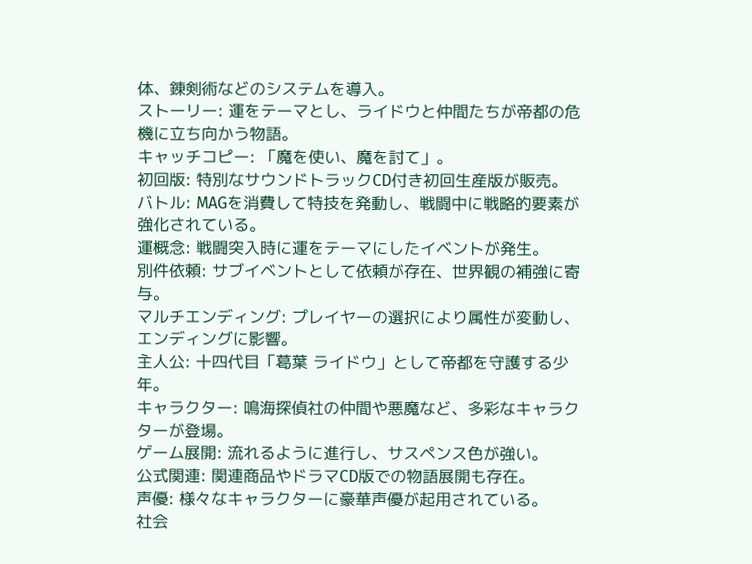体、錬剣術などのシステムを導入。
ストーリー: 運をテーマとし、ライドウと仲間たちが帝都の危機に立ち向かう物語。
キャッチコピー: 「魔を使い、魔を討て」。
初回版: 特別なサウンドトラックCD付き初回生産版が販売。
バトル: MAGを消費して特技を発動し、戦闘中に戦略的要素が強化されている。
運概念: 戦闘突入時に運をテーマにしたイベントが発生。
別件依頼: サブイベントとして依頼が存在、世界観の補強に寄与。
マルチエンディング: プレイヤーの選択により属性が変動し、エンディングに影響。
主人公: 十四代目「葛葉 ライドウ」として帝都を守護する少年。
キャラクター: 鳴海探偵社の仲間や悪魔など、多彩なキャラクターが登場。
ゲーム展開: 流れるように進行し、サスペンス色が強い。
公式関連: 関連商品やドラマCD版での物語展開も存在。
声優: 様々なキャラクターに豪華声優が起用されている。
社会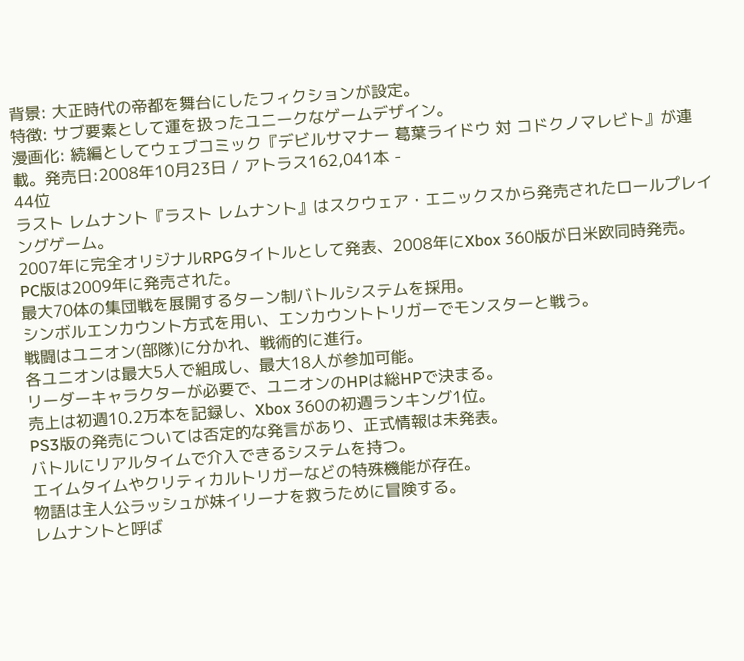背景: 大正時代の帝都を舞台にしたフィクションが設定。
特徴: サブ要素として運を扱ったユニークなゲームデザイン。
漫画化: 続編としてウェブコミック『デビルサマナー 葛葉ライドウ 対 コドクノマレビト』が連載。発売日:2008年10月23日 / アトラス162,041本 -
44位
ラスト レムナント『ラスト レムナント』はスクウェア・エニックスから発売されたロールプレイングゲーム。
2007年に完全オリジナルRPGタイトルとして発表、2008年にXbox 360版が日米欧同時発売。
PC版は2009年に発売された。
最大70体の集団戦を展開するターン制バトルシステムを採用。
シンボルエンカウント方式を用い、エンカウントトリガーでモンスターと戦う。
戦闘はユニオン(部隊)に分かれ、戦術的に進行。
各ユニオンは最大5人で組成し、最大18人が参加可能。
リーダーキャラクターが必要で、ユニオンのHPは総HPで決まる。
売上は初週10.2万本を記録し、Xbox 360の初週ランキング1位。
PS3版の発売については否定的な発言があり、正式情報は未発表。
バトルにリアルタイムで介入できるシステムを持つ。
エイムタイムやクリティカルトリガーなどの特殊機能が存在。
物語は主人公ラッシュが妹イリーナを救うために冒険する。
レムナントと呼ば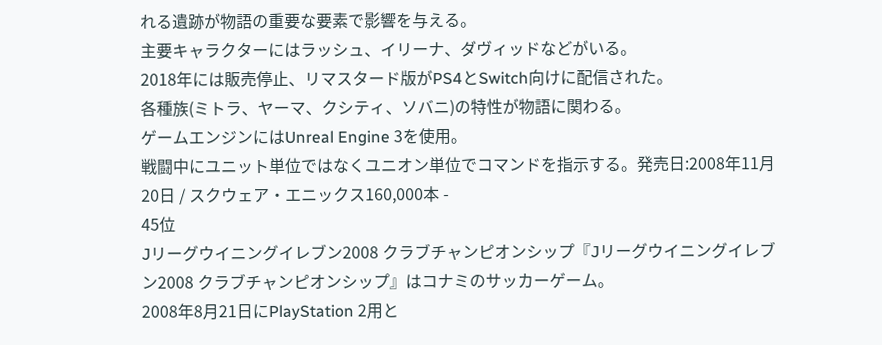れる遺跡が物語の重要な要素で影響を与える。
主要キャラクターにはラッシュ、イリーナ、ダヴィッドなどがいる。
2018年には販売停止、リマスタード版がPS4とSwitch向けに配信された。
各種族(ミトラ、ヤーマ、クシティ、ソバニ)の特性が物語に関わる。
ゲームエンジンにはUnreal Engine 3を使用。
戦闘中にユニット単位ではなくユニオン単位でコマンドを指示する。発売日:2008年11月20日 / スクウェア・エニックス160,000本 -
45位
Jリーグウイニングイレブン2008 クラブチャンピオンシップ『Jリーグウイニングイレブン2008 クラブチャンピオンシップ』はコナミのサッカーゲーム。
2008年8月21日にPlayStation 2用と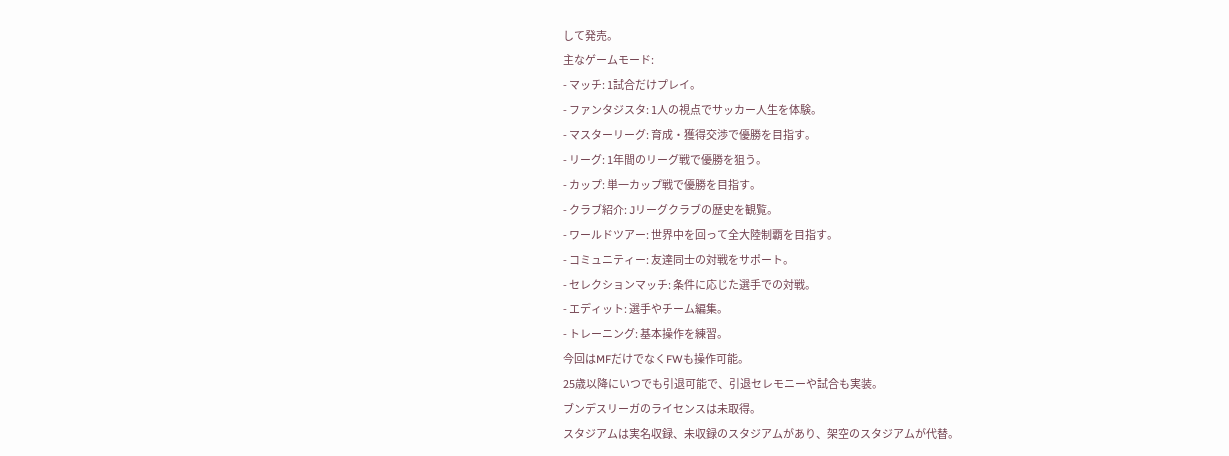して発売。
主なゲームモード:
- マッチ: 1試合だけプレイ。
- ファンタジスタ: 1人の視点でサッカー人生を体験。
- マスターリーグ: 育成・獲得交渉で優勝を目指す。
- リーグ: 1年間のリーグ戦で優勝を狙う。
- カップ: 単一カップ戦で優勝を目指す。
- クラブ紹介: Jリーグクラブの歴史を観覧。
- ワールドツアー: 世界中を回って全大陸制覇を目指す。
- コミュニティー: 友達同士の対戦をサポート。
- セレクションマッチ: 条件に応じた選手での対戦。
- エディット: 選手やチーム編集。
- トレーニング: 基本操作を練習。
今回はMFだけでなくFWも操作可能。
25歳以降にいつでも引退可能で、引退セレモニーや試合も実装。
ブンデスリーガのライセンスは未取得。
スタジアムは実名収録、未収録のスタジアムがあり、架空のスタジアムが代替。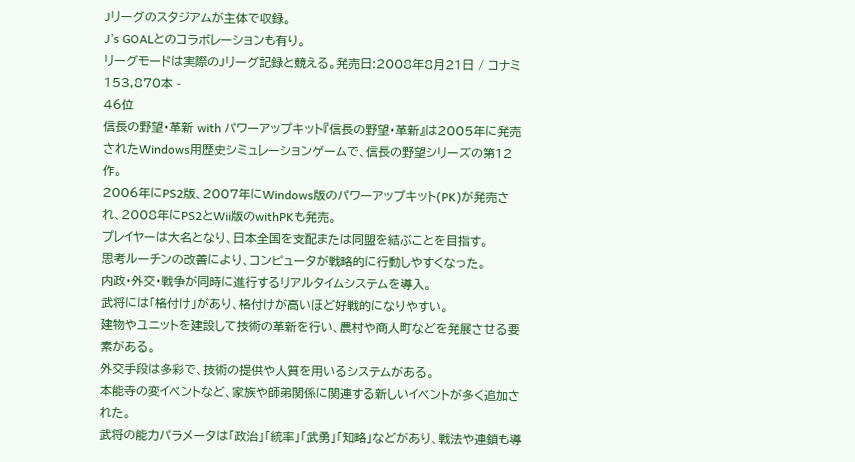Jリーグのスタジアムが主体で収録。
J’s GOALとのコラボレーションも有り。
リーグモードは実際のJリーグ記録と競える。発売日:2008年8月21日 / コナミ153,870本 -
46位
信長の野望・革新 with パワーアップキット『信長の野望・革新』は2005年に発売されたWindows用歴史シミュレーションゲームで、信長の野望シリーズの第12作。
2006年にPS2版、2007年にWindows版のパワーアップキット(PK)が発売され、2008年にPS2とWii版のwithPKも発売。
プレイヤーは大名となり、日本全国を支配または同盟を結ぶことを目指す。
思考ルーチンの改善により、コンピュータが戦略的に行動しやすくなった。
内政・外交・戦争が同時に進行するリアルタイムシステムを導入。
武将には「格付け」があり、格付けが高いほど好戦的になりやすい。
建物やユニットを建設して技術の革新を行い、農村や商人町などを発展させる要素がある。
外交手段は多彩で、技術の提供や人質を用いるシステムがある。
本能寺の変イベントなど、家族や師弟関係に関連する新しいイベントが多く追加された。
武将の能力パラメータは「政治」「統率」「武勇」「知略」などがあり、戦法や連鎖も導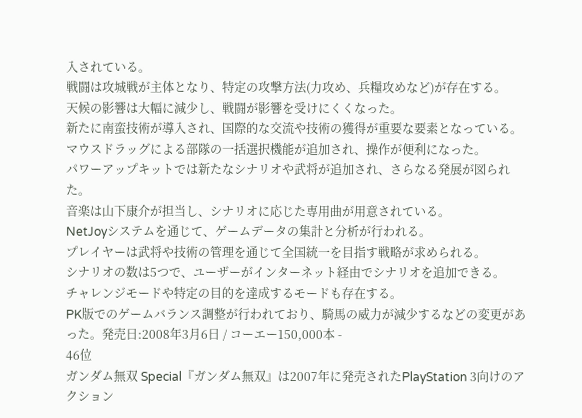入されている。
戦闘は攻城戦が主体となり、特定の攻撃方法(力攻め、兵糧攻めなど)が存在する。
天候の影響は大幅に減少し、戦闘が影響を受けにくくなった。
新たに南蛮技術が導入され、国際的な交流や技術の獲得が重要な要素となっている。
マウスドラッグによる部隊の一括選択機能が追加され、操作が便利になった。
パワーアップキットでは新たなシナリオや武将が追加され、さらなる発展が図られた。
音楽は山下康介が担当し、シナリオに応じた専用曲が用意されている。
NetJoyシステムを通じて、ゲームデータの集計と分析が行われる。
プレイヤーは武将や技術の管理を通じて全国統一を目指す戦略が求められる。
シナリオの数は5つで、ユーザーがインターネット経由でシナリオを追加できる。
チャレンジモードや特定の目的を達成するモードも存在する。
PK版でのゲームバランス調整が行われており、騎馬の威力が減少するなどの変更があった。発売日:2008年3月6日 / コーエー150,000本 -
46位
ガンダム無双 Special『ガンダム無双』は2007年に発売されたPlayStation 3向けのアクション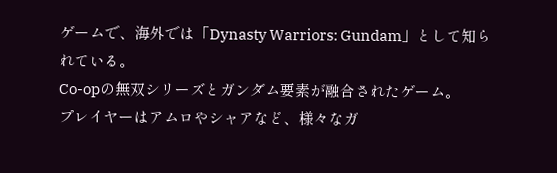ゲームで、海外では「Dynasty Warriors: Gundam」として知られている。
Co-opの無双シリーズとガンダム要素が融合されたゲーム。
プレイヤーはアムロやシャアなど、様々なガ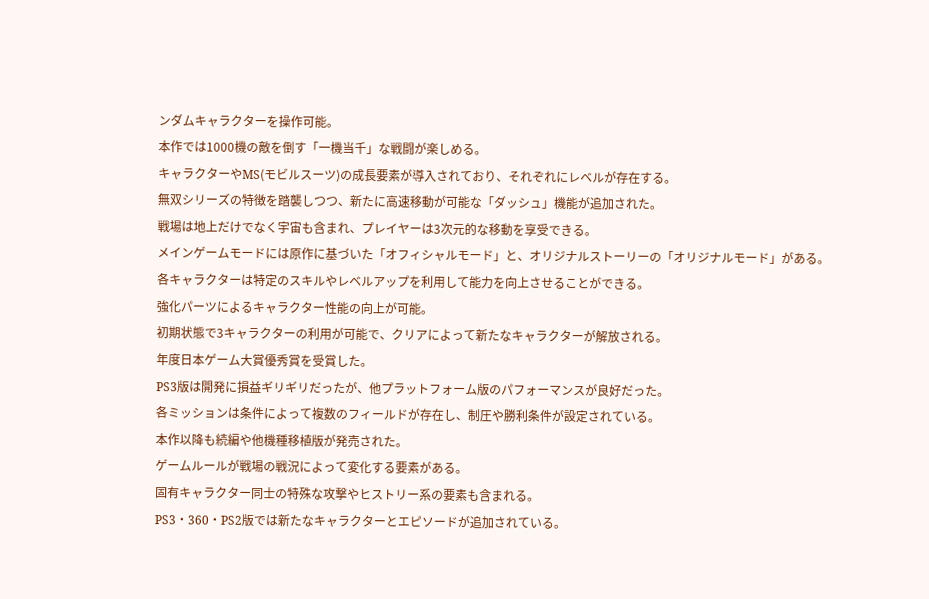ンダムキャラクターを操作可能。
本作では1000機の敵を倒す「一機当千」な戦闘が楽しめる。
キャラクターやMS(モビルスーツ)の成長要素が導入されており、それぞれにレベルが存在する。
無双シリーズの特徴を踏襲しつつ、新たに高速移動が可能な「ダッシュ」機能が追加された。
戦場は地上だけでなく宇宙も含まれ、プレイヤーは3次元的な移動を享受できる。
メインゲームモードには原作に基づいた「オフィシャルモード」と、オリジナルストーリーの「オリジナルモード」がある。
各キャラクターは特定のスキルやレベルアップを利用して能力を向上させることができる。
強化パーツによるキャラクター性能の向上が可能。
初期状態で3キャラクターの利用が可能で、クリアによって新たなキャラクターが解放される。
年度日本ゲーム大賞優秀賞を受賞した。
PS3版は開発に損益ギリギリだったが、他プラットフォーム版のパフォーマンスが良好だった。
各ミッションは条件によって複数のフィールドが存在し、制圧や勝利条件が設定されている。
本作以降も続編や他機種移植版が発売された。
ゲームルールが戦場の戦況によって変化する要素がある。
固有キャラクター同士の特殊な攻撃やヒストリー系の要素も含まれる。
PS3・360・PS2版では新たなキャラクターとエピソードが追加されている。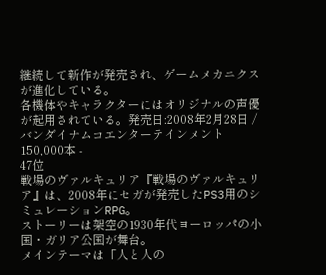継続して新作が発売され、ゲームメカニクスが進化している。
各機体やキャラクターにはオリジナルの声優が起用されている。発売日:2008年2月28日 / バンダイナムコエンターテインメント150,000本 -
47位
戦場のヴァルキュリア『戦場のヴァルキュリア』は、2008年にセガが発売したPS3用のシミュレーションRPG。
ストーリーは架空の1930年代ヨーロッパの小国・ガリア公国が舞台。
メインテーマは「人と人の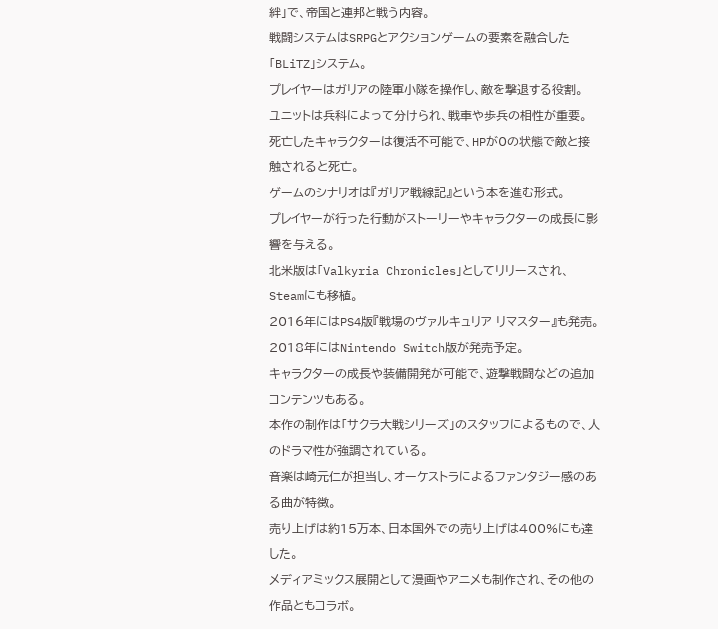絆」で、帝国と連邦と戦う内容。
戦闘システムはSRPGとアクションゲームの要素を融合した「BLiTZ」システム。
プレイヤーはガリアの陸軍小隊を操作し、敵を撃退する役割。
ユニットは兵科によって分けられ、戦車や歩兵の相性が重要。
死亡したキャラクターは復活不可能で、HPが0の状態で敵と接触されると死亡。
ゲームのシナリオは『ガリア戦線記』という本を進む形式。
プレイヤーが行った行動がストーリーやキャラクターの成長に影響を与える。
北米版は「Valkyria Chronicles」としてリリースされ、Steamにも移植。
2016年にはPS4版『戦場のヴァルキュリア リマスター』も発売。
2018年にはNintendo Switch版が発売予定。
キャラクターの成長や装備開発が可能で、遊撃戦闘などの追加コンテンツもある。
本作の制作は「サクラ大戦シリーズ」のスタッフによるもので、人のドラマ性が強調されている。
音楽は崎元仁が担当し、オーケストラによるファンタジー感のある曲が特徴。
売り上げは約15万本、日本国外での売り上げは400%にも達した。
メディアミックス展開として漫画やアニメも制作され、その他の作品ともコラボ。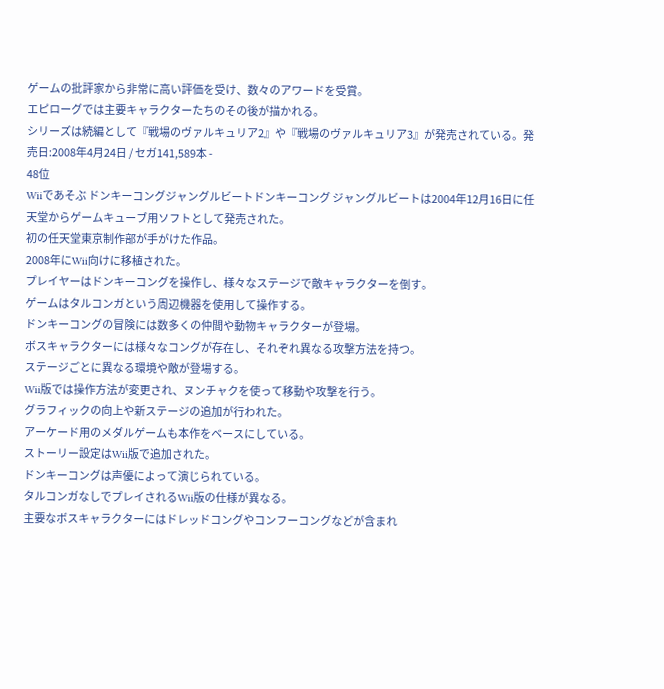ゲームの批評家から非常に高い評価を受け、数々のアワードを受賞。
エピローグでは主要キャラクターたちのその後が描かれる。
シリーズは続編として『戦場のヴァルキュリア2』や『戦場のヴァルキュリア3』が発売されている。発売日:2008年4月24日 / セガ141,589本 -
48位
Wiiであそぶ ドンキーコングジャングルビートドンキーコング ジャングルビートは2004年12月16日に任天堂からゲームキューブ用ソフトとして発売された。
初の任天堂東京制作部が手がけた作品。
2008年にWii向けに移植された。
プレイヤーはドンキーコングを操作し、様々なステージで敵キャラクターを倒す。
ゲームはタルコンガという周辺機器を使用して操作する。
ドンキーコングの冒険には数多くの仲間や動物キャラクターが登場。
ボスキャラクターには様々なコングが存在し、それぞれ異なる攻撃方法を持つ。
ステージごとに異なる環境や敵が登場する。
Wii版では操作方法が変更され、ヌンチャクを使って移動や攻撃を行う。
グラフィックの向上や新ステージの追加が行われた。
アーケード用のメダルゲームも本作をベースにしている。
ストーリー設定はWii版で追加された。
ドンキーコングは声優によって演じられている。
タルコンガなしでプレイされるWii版の仕様が異なる。
主要なボスキャラクターにはドレッドコングやコンフーコングなどが含まれ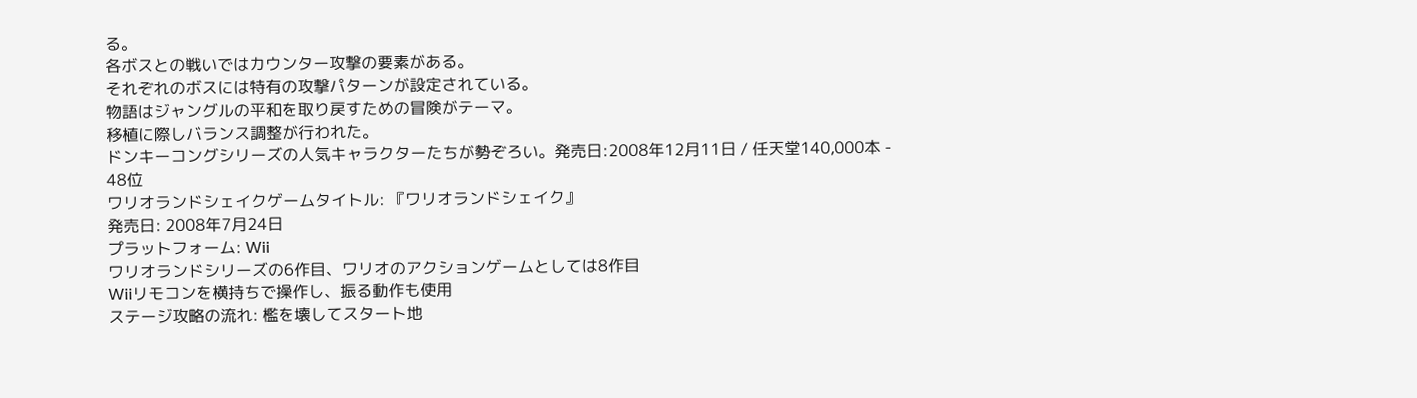る。
各ボスとの戦いではカウンター攻撃の要素がある。
それぞれのボスには特有の攻撃パターンが設定されている。
物語はジャングルの平和を取り戻すための冒険がテーマ。
移植に際しバランス調整が行われた。
ドンキーコングシリーズの人気キャラクターたちが勢ぞろい。発売日:2008年12月11日 / 任天堂140,000本 -
48位
ワリオランドシェイクゲームタイトル: 『ワリオランドシェイク』
発売日: 2008年7月24日
プラットフォーム: Wii
ワリオランドシリーズの6作目、ワリオのアクションゲームとしては8作目
Wiiリモコンを横持ちで操作し、振る動作も使用
ステージ攻略の流れ: 檻を壊してスタート地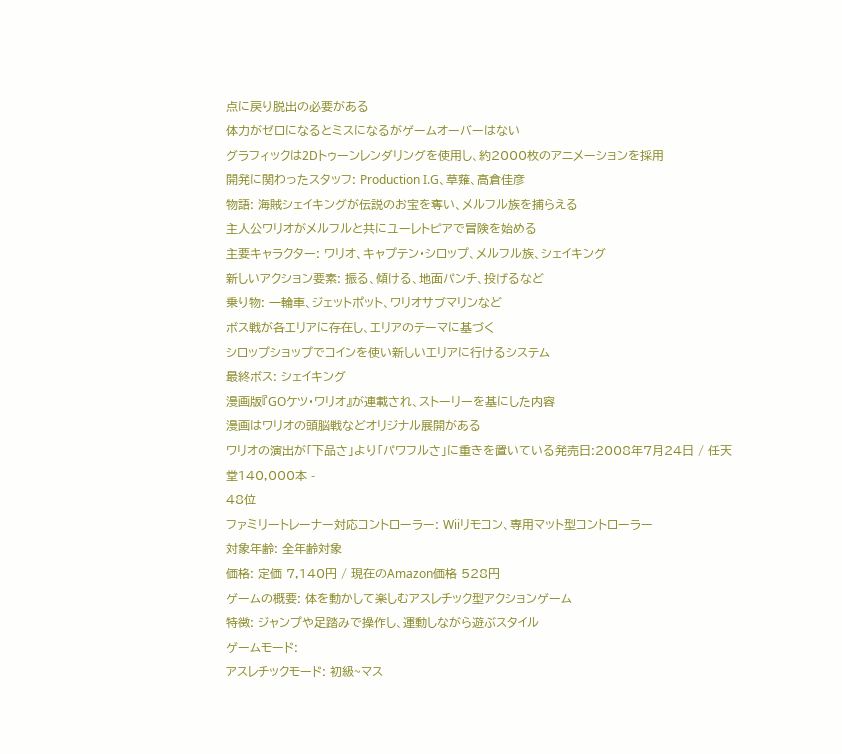点に戻り脱出の必要がある
体力がゼロになるとミスになるがゲームオーバーはない
グラフィックは2Dトゥーンレンダリングを使用し、約2000枚のアニメーションを採用
開発に関わったスタッフ: Production I.G、草薙、高倉佳彦
物語: 海賊シェイキングが伝説のお宝を奪い、メルフル族を捕らえる
主人公ワリオがメルフルと共にユーレトピアで冒険を始める
主要キャラクター: ワリオ、キャプテン・シロップ、メルフル族、シェイキング
新しいアクション要素: 振る、傾ける、地面パンチ、投げるなど
乗り物: 一輪車、ジェットポット、ワリオサブマリンなど
ボス戦が各エリアに存在し、エリアのテーマに基づく
シロップショップでコインを使い新しいエリアに行けるシステム
最終ボス: シェイキング
漫画版『GOケツ・ワリオ』が連載され、ストーリーを基にした内容
漫画はワリオの頭脳戦などオリジナル展開がある
ワリオの演出が「下品さ」より「パワフルさ」に重きを置いている発売日:2008年7月24日 / 任天堂140,000本 -
48位
ファミリートレーナー対応コントローラー: Wiiリモコン、専用マット型コントローラー
対象年齢: 全年齢対象
価格: 定価 7,140円 / 現在のAmazon価格 528円
ゲームの概要: 体を動かして楽しむアスレチック型アクションゲーム
特徴: ジャンプや足踏みで操作し、運動しながら遊ぶスタイル
ゲームモード:
アスレチックモード: 初級~マス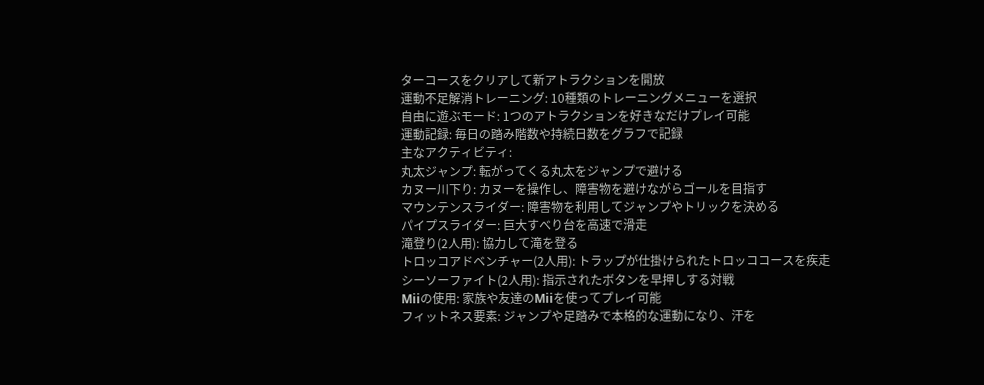ターコースをクリアして新アトラクションを開放
運動不足解消トレーニング: 10種類のトレーニングメニューを選択
自由に遊ぶモード: 1つのアトラクションを好きなだけプレイ可能
運動記録: 毎日の踏み階数や持続日数をグラフで記録
主なアクティビティ:
丸太ジャンプ: 転がってくる丸太をジャンプで避ける
カヌー川下り: カヌーを操作し、障害物を避けながらゴールを目指す
マウンテンスライダー: 障害物を利用してジャンプやトリックを決める
パイプスライダー: 巨大すべり台を高速で滑走
滝登り(2人用): 協力して滝を登る
トロッコアドベンチャー(2人用): トラップが仕掛けられたトロッココースを疾走
シーソーファイト(2人用): 指示されたボタンを早押しする対戦
Miiの使用: 家族や友達のMiiを使ってプレイ可能
フィットネス要素: ジャンプや足踏みで本格的な運動になり、汗を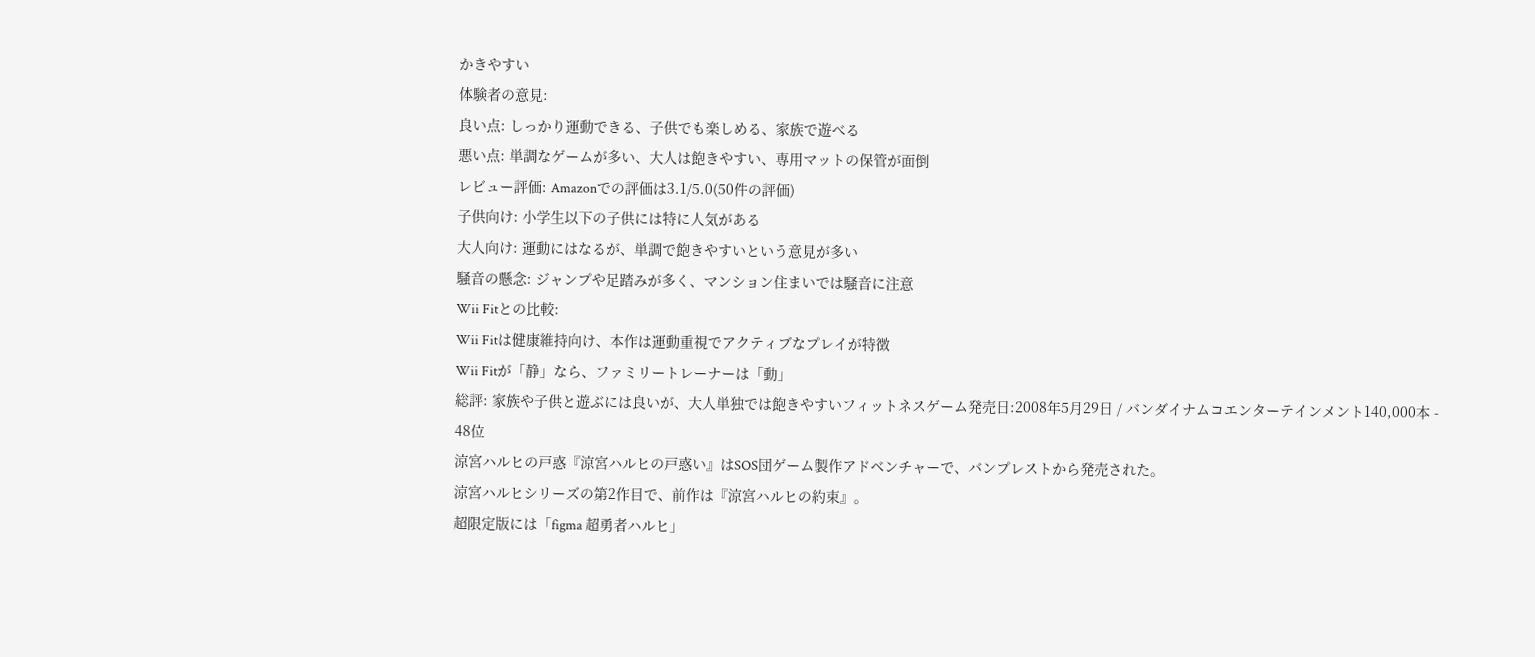かきやすい
体験者の意見:
良い点: しっかり運動できる、子供でも楽しめる、家族で遊べる
悪い点: 単調なゲームが多い、大人は飽きやすい、専用マットの保管が面倒
レビュー評価: Amazonでの評価は3.1/5.0(50件の評価)
子供向け: 小学生以下の子供には特に人気がある
大人向け: 運動にはなるが、単調で飽きやすいという意見が多い
騒音の懸念: ジャンプや足踏みが多く、マンション住まいでは騒音に注意
Wii Fitとの比較:
Wii Fitは健康維持向け、本作は運動重視でアクティブなプレイが特徴
Wii Fitが「静」なら、ファミリートレーナーは「動」
総評: 家族や子供と遊ぶには良いが、大人単独では飽きやすいフィットネスゲーム発売日:2008年5月29日 / バンダイナムコエンターテインメント140,000本 -
48位
涼宮ハルヒの戸惑『涼宮ハルヒの戸惑い』はSOS団ゲーム製作アドベンチャーで、バンプレストから発売された。
涼宮ハルヒシリーズの第2作目で、前作は『涼宮ハルヒの約束』。
超限定版には「figma 超勇者ハルヒ」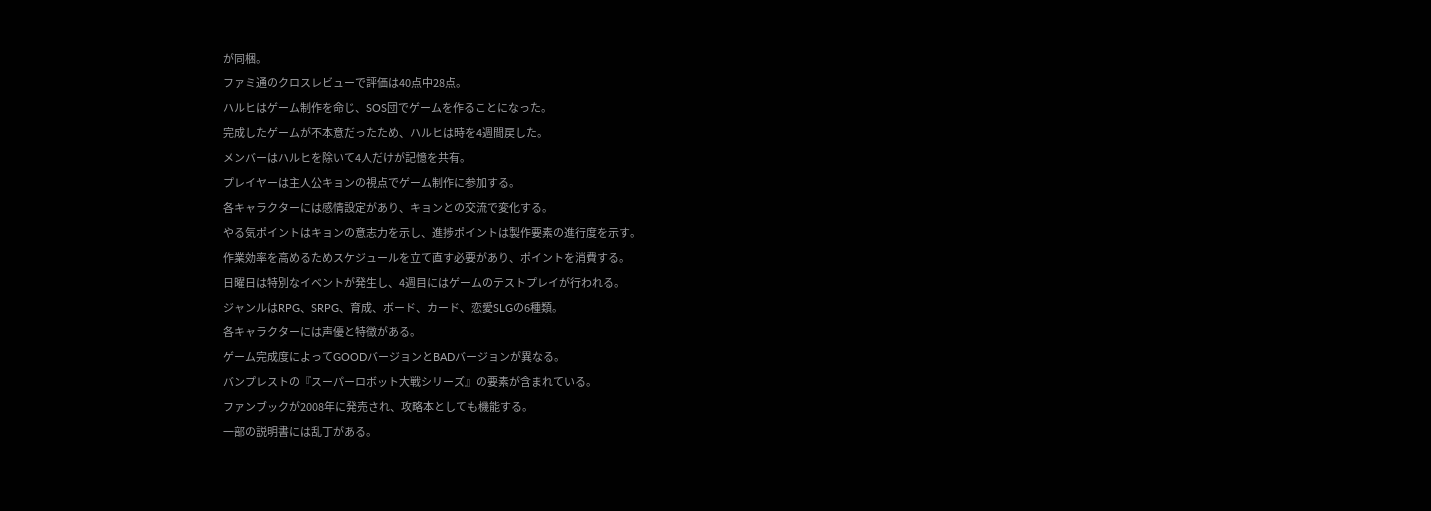が同梱。
ファミ通のクロスレビューで評価は40点中28点。
ハルヒはゲーム制作を命じ、SOS団でゲームを作ることになった。
完成したゲームが不本意だったため、ハルヒは時を4週間戻した。
メンバーはハルヒを除いて4人だけが記憶を共有。
プレイヤーは主人公キョンの視点でゲーム制作に参加する。
各キャラクターには感情設定があり、キョンとの交流で変化する。
やる気ポイントはキョンの意志力を示し、進捗ポイントは製作要素の進行度を示す。
作業効率を高めるためスケジュールを立て直す必要があり、ポイントを消費する。
日曜日は特別なイベントが発生し、4週目にはゲームのテストプレイが行われる。
ジャンルはRPG、SRPG、育成、ボード、カード、恋愛SLGの6種類。
各キャラクターには声優と特徴がある。
ゲーム完成度によってGOODバージョンとBADバージョンが異なる。
バンプレストの『スーパーロボット大戦シリーズ』の要素が含まれている。
ファンブックが2008年に発売され、攻略本としても機能する。
一部の説明書には乱丁がある。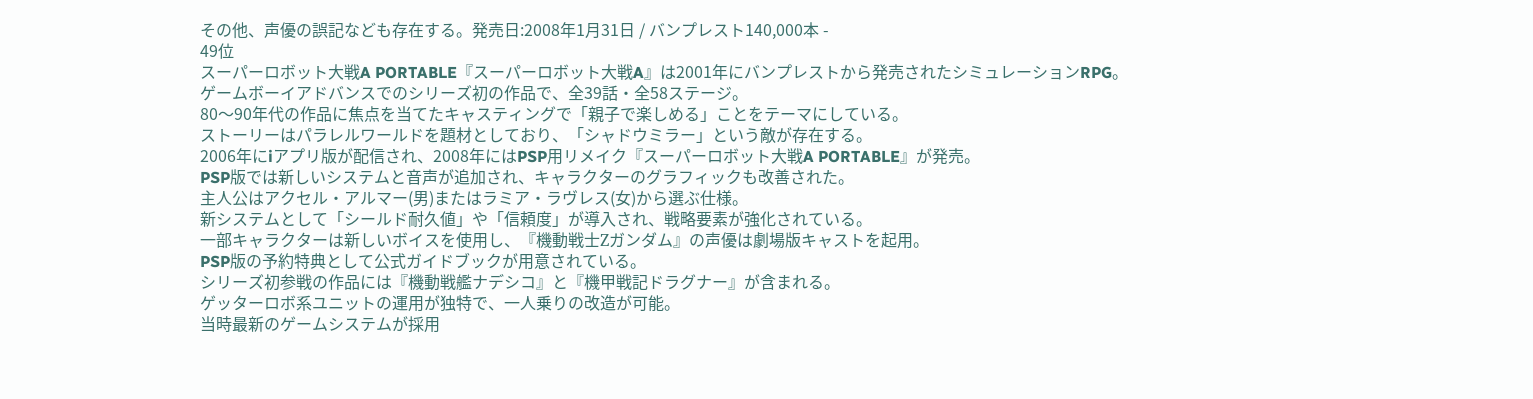その他、声優の誤記なども存在する。発売日:2008年1月31日 / バンプレスト140,000本 -
49位
スーパーロボット大戦A PORTABLE『スーパーロボット大戦A』は2001年にバンプレストから発売されたシミュレーションRPG。
ゲームボーイアドバンスでのシリーズ初の作品で、全39話・全58ステージ。
80〜90年代の作品に焦点を当てたキャスティングで「親子で楽しめる」ことをテーマにしている。
ストーリーはパラレルワールドを題材としており、「シャドウミラー」という敵が存在する。
2006年にiアプリ版が配信され、2008年にはPSP用リメイク『スーパーロボット大戦A PORTABLE』が発売。
PSP版では新しいシステムと音声が追加され、キャラクターのグラフィックも改善された。
主人公はアクセル・アルマー(男)またはラミア・ラヴレス(女)から選ぶ仕様。
新システムとして「シールド耐久値」や「信頼度」が導入され、戦略要素が強化されている。
一部キャラクターは新しいボイスを使用し、『機動戦士Ζガンダム』の声優は劇場版キャストを起用。
PSP版の予約特典として公式ガイドブックが用意されている。
シリーズ初参戦の作品には『機動戦艦ナデシコ』と『機甲戦記ドラグナー』が含まれる。
ゲッターロボ系ユニットの運用が独特で、一人乗りの改造が可能。
当時最新のゲームシステムが採用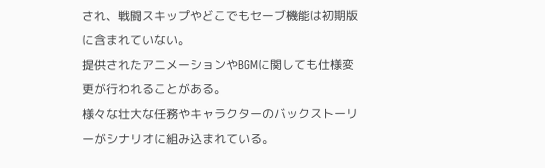され、戦闘スキップやどこでもセーブ機能は初期版に含まれていない。
提供されたアニメーションやBGMに関しても仕様変更が行われることがある。
様々な壮大な任務やキャラクターのバックストーリーがシナリオに組み込まれている。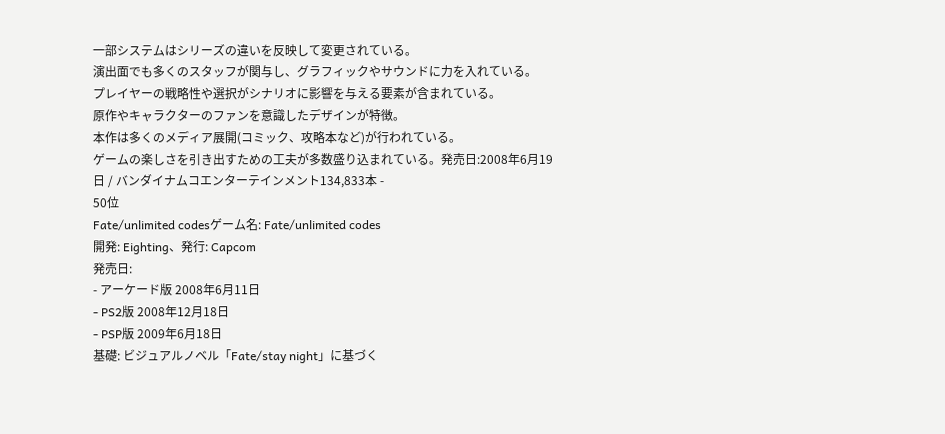一部システムはシリーズの違いを反映して変更されている。
演出面でも多くのスタッフが関与し、グラフィックやサウンドに力を入れている。
プレイヤーの戦略性や選択がシナリオに影響を与える要素が含まれている。
原作やキャラクターのファンを意識したデザインが特徴。
本作は多くのメディア展開(コミック、攻略本など)が行われている。
ゲームの楽しさを引き出すための工夫が多数盛り込まれている。発売日:2008年6月19日 / バンダイナムコエンターテインメント134,833本 -
50位
Fate/unlimited codesゲーム名: Fate/unlimited codes
開発: Eighting、発行: Capcom
発売日:
- アーケード版 2008年6月11日
- PS2版 2008年12月18日
- PSP版 2009年6月18日
基礎: ビジュアルノベル「Fate/stay night」に基づく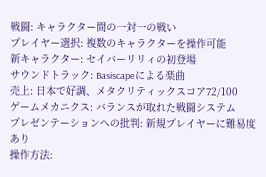戦闘: キャラクター間の一対一の戦い
プレイヤー選択: 複数のキャラクターを操作可能
新キャラクター: セイバーリリィの初登場
サウンドトラック: Basiscapeによる楽曲
売上: 日本で好調、メタクリティックスコア72/100
ゲームメカニクス: バランスが取れた戦闘システム
プレゼンテーションへの批判: 新規プレイヤーに難易度あり
操作方法: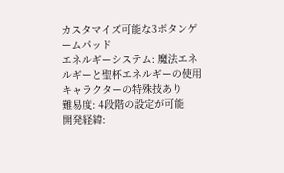カスタマイズ可能な3ボタンゲームパッド
エネルギーシステム: 魔法エネルギーと聖杯エネルギーの使用
キャラクターの特殊技あり
難易度: 4段階の設定が可能
開発経緯: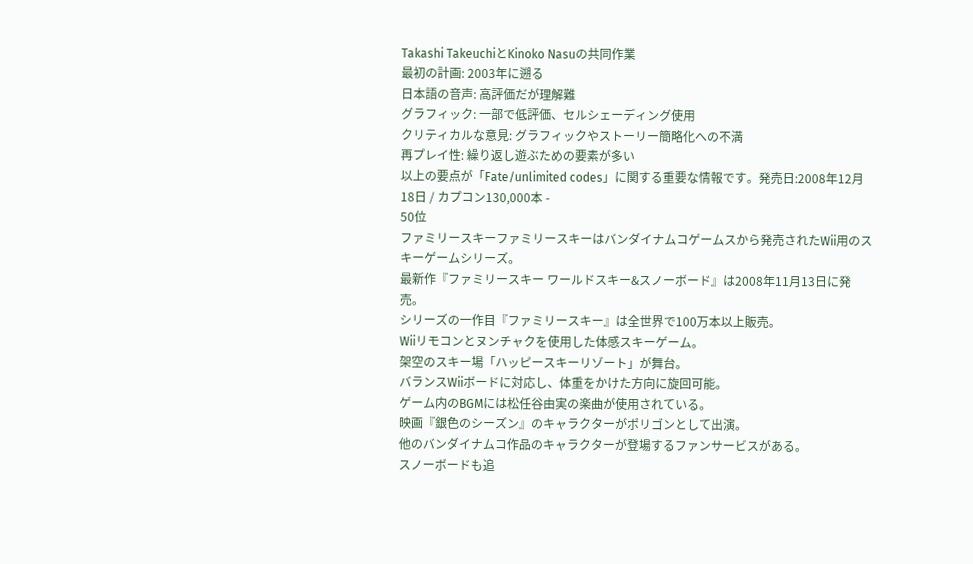Takashi TakeuchiとKinoko Nasuの共同作業
最初の計画: 2003年に遡る
日本語の音声: 高評価だが理解難
グラフィック: 一部で低評価、セルシェーディング使用
クリティカルな意見: グラフィックやストーリー簡略化への不満
再プレイ性: 繰り返し遊ぶための要素が多い
以上の要点が「Fate/unlimited codes」に関する重要な情報です。発売日:2008年12月18日 / カプコン130,000本 -
50位
ファミリースキーファミリースキーはバンダイナムコゲームスから発売されたWii用のスキーゲームシリーズ。
最新作『ファミリースキー ワールドスキー&スノーボード』は2008年11月13日に発売。
シリーズの一作目『ファミリースキー』は全世界で100万本以上販売。
Wiiリモコンとヌンチャクを使用した体感スキーゲーム。
架空のスキー場「ハッピースキーリゾート」が舞台。
バランスWiiボードに対応し、体重をかけた方向に旋回可能。
ゲーム内のBGMには松任谷由実の楽曲が使用されている。
映画『銀色のシーズン』のキャラクターがポリゴンとして出演。
他のバンダイナムコ作品のキャラクターが登場するファンサービスがある。
スノーボードも追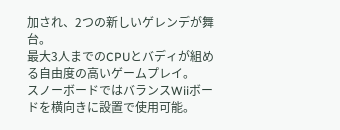加され、2つの新しいゲレンデが舞台。
最大3人までのCPUとバディが組める自由度の高いゲームプレイ。
スノーボードではバランスWiiボードを横向きに設置で使用可能。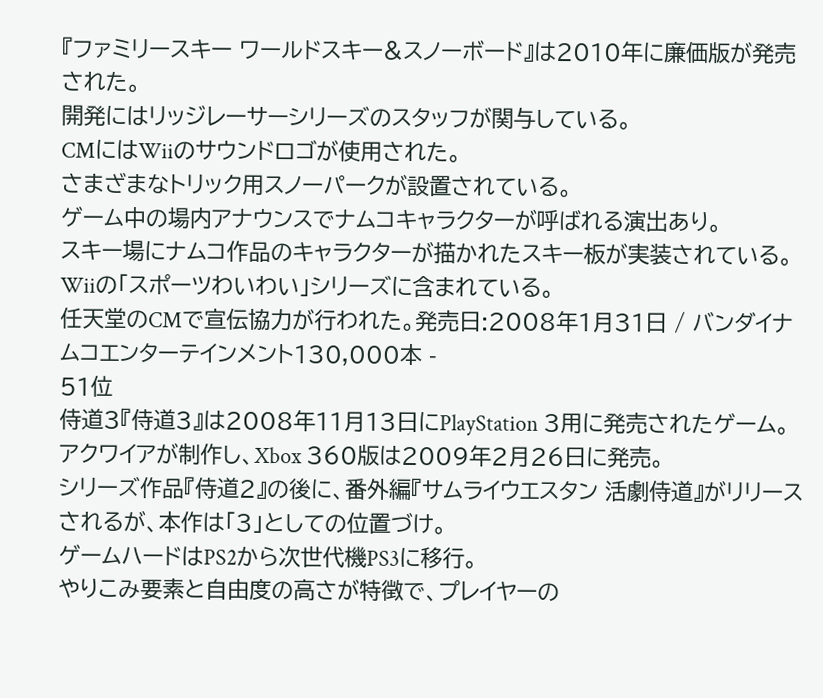『ファミリースキー ワールドスキー&スノーボード』は2010年に廉価版が発売された。
開発にはリッジレーサーシリーズのスタッフが関与している。
CMにはWiiのサウンドロゴが使用された。
さまざまなトリック用スノーパークが設置されている。
ゲーム中の場内アナウンスでナムコキャラクターが呼ばれる演出あり。
スキー場にナムコ作品のキャラクターが描かれたスキー板が実装されている。
Wiiの「スポーツわいわい」シリーズに含まれている。
任天堂のCMで宣伝協力が行われた。発売日:2008年1月31日 / バンダイナムコエンターテインメント130,000本 -
51位
侍道3『侍道3』は2008年11月13日にPlayStation 3用に発売されたゲーム。
アクワイアが制作し、Xbox 360版は2009年2月26日に発売。
シリーズ作品『侍道2』の後に、番外編『サムライウエスタン 活劇侍道』がリリースされるが、本作は「3」としての位置づけ。
ゲームハードはPS2から次世代機PS3に移行。
やりこみ要素と自由度の高さが特徴で、プレイヤーの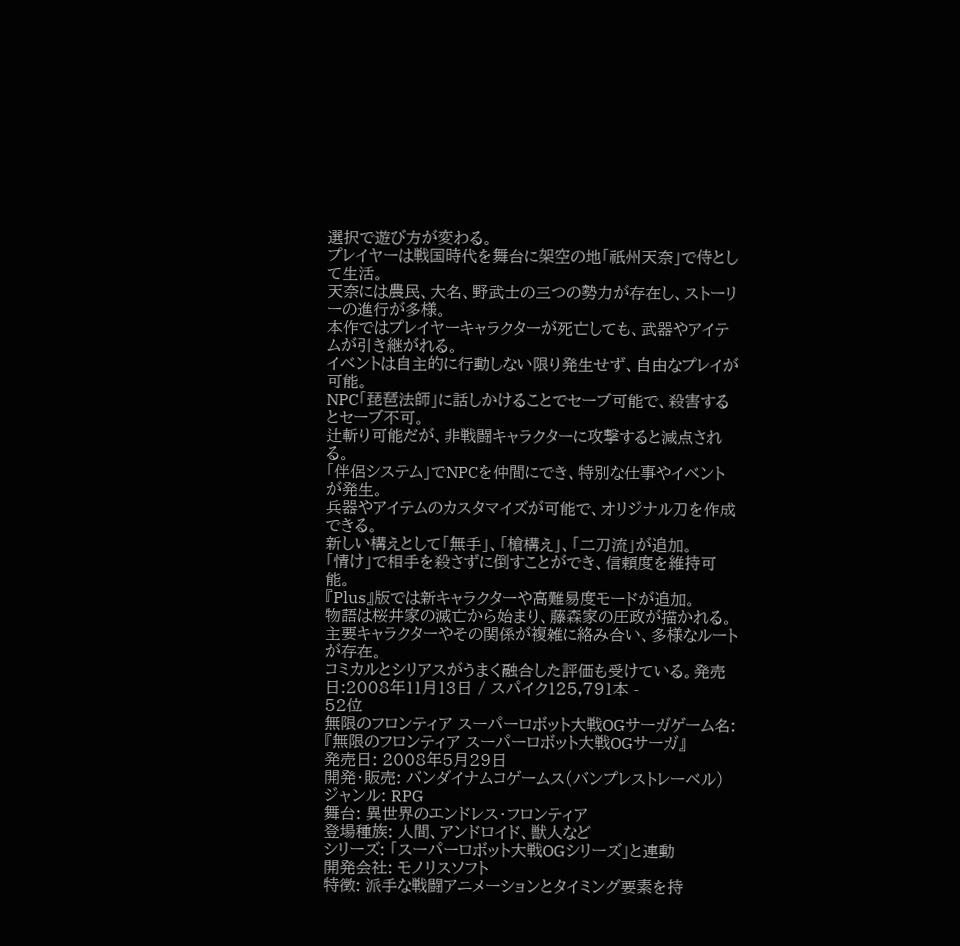選択で遊び方が変わる。
プレイヤーは戦国時代を舞台に架空の地「祇州天奈」で侍として生活。
天奈には農民、大名、野武士の三つの勢力が存在し、ストーリーの進行が多様。
本作ではプレイヤーキャラクターが死亡しても、武器やアイテムが引き継がれる。
イベントは自主的に行動しない限り発生せず、自由なプレイが可能。
NPC「琵琶法師」に話しかけることでセーブ可能で、殺害するとセーブ不可。
辻斬り可能だが、非戦闘キャラクターに攻撃すると減点される。
「伴侶システム」でNPCを仲間にでき、特別な仕事やイベントが発生。
兵器やアイテムのカスタマイズが可能で、オリジナル刀を作成できる。
新しい構えとして「無手」、「槍構え」、「二刀流」が追加。
「情け」で相手を殺さずに倒すことができ、信頼度を維持可能。
『Plus』版では新キャラクターや高難易度モードが追加。
物語は桜井家の滅亡から始まり、藤森家の圧政が描かれる。
主要キャラクターやその関係が複雑に絡み合い、多様なルートが存在。
コミカルとシリアスがうまく融合した評価も受けている。発売日:2008年11月13日 / スパイク125,791本 -
52位
無限のフロンティア スーパーロボット大戦OGサーガゲーム名: 『無限のフロンティア スーパーロボット大戦OGサーガ』
発売日: 2008年5月29日
開発・販売: バンダイナムコゲームス(バンプレストレーベル)
ジャンル: RPG
舞台: 異世界のエンドレス・フロンティア
登場種族: 人間、アンドロイド、獣人など
シリーズ: 「スーパーロボット大戦OGシリーズ」と連動
開発会社: モノリスソフト
特徴: 派手な戦闘アニメーションとタイミング要素を持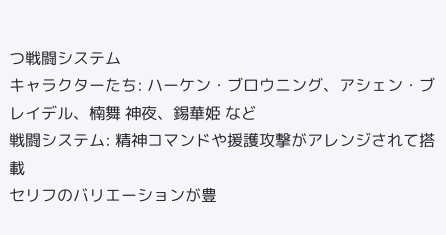つ戦闘システム
キャラクターたち: ハーケン・ブロウニング、アシェン・ブレイデル、楠舞 神夜、錫華姫 など
戦闘システム: 精神コマンドや援護攻撃がアレンジされて搭載
セリフのバリエーションが豊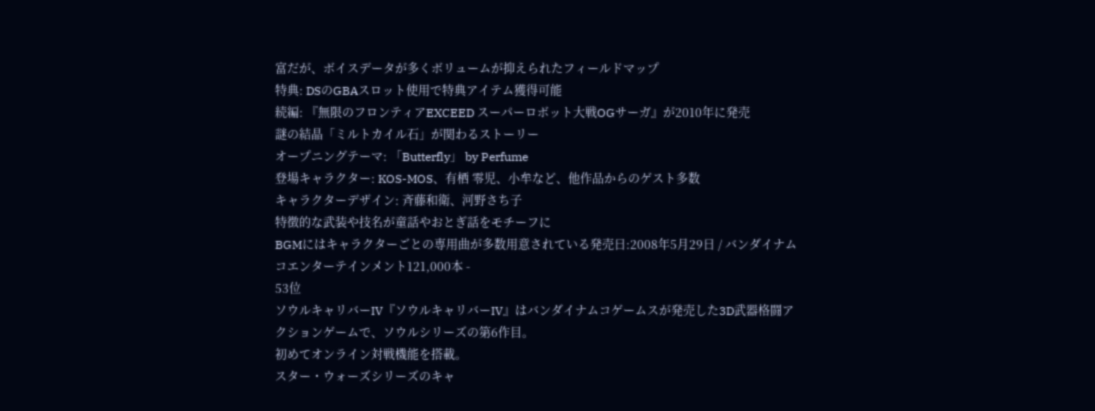富だが、ボイスデータが多くボリュームが抑えられたフィールドマップ
特典: DSのGBAスロット使用で特典アイテム獲得可能
続編: 『無限のフロンティアEXCEED スーパーロボット大戦OGサーガ』が2010年に発売
謎の結晶「ミルトカイル石」が関わるストーリー
オープニングテーマ: 「Butterfly」 by Perfume
登場キャラクター: KOS-MOS、有栖 零児、小牟など、他作品からのゲスト多数
キャラクターデザイン: 斉藤和衛、河野さち子
特徴的な武装や技名が童話やおとぎ話をモチーフに
BGMにはキャラクターごとの専用曲が多数用意されている発売日:2008年5月29日 / バンダイナムコエンターテインメント121,000本 -
53位
ソウルキャリバーIV『ソウルキャリバーIV』はバンダイナムコゲームスが発売した3D武器格闘アクションゲームで、ソウルシリーズの第6作目。
初めてオンライン対戦機能を搭載。
スター・ウォーズシリーズのキャ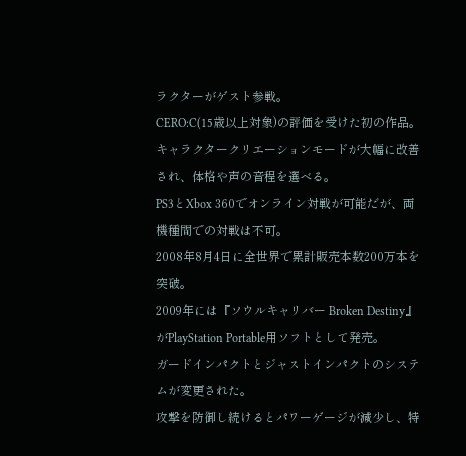ラクターがゲスト参戦。
CERO:C(15歳以上対象)の評価を受けた初の作品。
キャラクタークリエーションモードが大幅に改善され、体格や声の音程を選べる。
PS3とXbox 360でオンライン対戦が可能だが、両機種間での対戦は不可。
2008年8月4日に全世界で累計販売本数200万本を突破。
2009年には『ソウルキャリバー Broken Destiny』がPlayStation Portable用ソフトとして発売。
ガードインパクトとジャストインパクトのシステムが変更された。
攻撃を防御し続けるとパワーゲージが減少し、特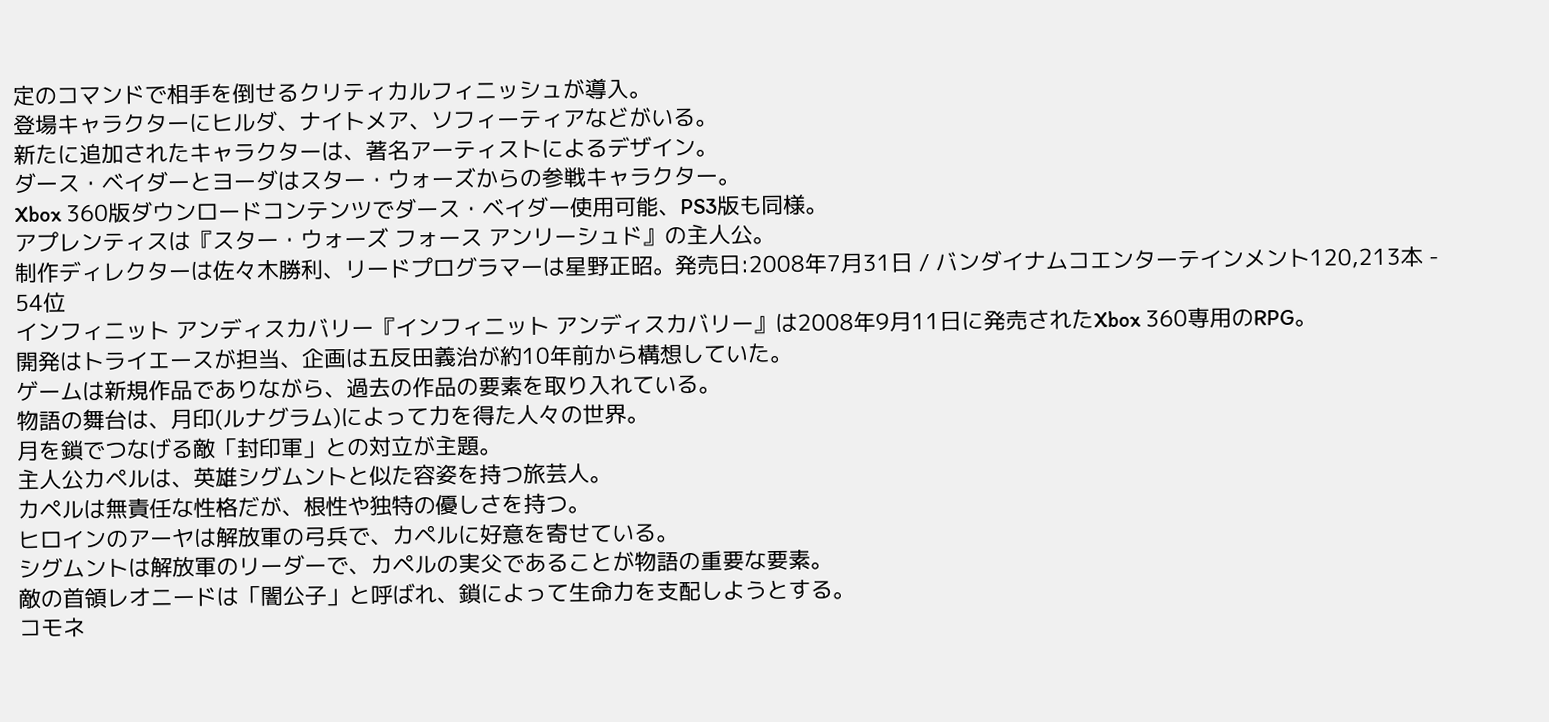定のコマンドで相手を倒せるクリティカルフィニッシュが導入。
登場キャラクターにヒルダ、ナイトメア、ソフィーティアなどがいる。
新たに追加されたキャラクターは、著名アーティストによるデザイン。
ダース・ベイダーとヨーダはスター・ウォーズからの参戦キャラクター。
Xbox 360版ダウンロードコンテンツでダース・ベイダー使用可能、PS3版も同様。
アプレンティスは『スター・ウォーズ フォース アンリーシュド』の主人公。
制作ディレクターは佐々木勝利、リードプログラマーは星野正昭。発売日:2008年7月31日 / バンダイナムコエンターテインメント120,213本 -
54位
インフィニット アンディスカバリー『インフィニット アンディスカバリー』は2008年9月11日に発売されたXbox 360専用のRPG。
開発はトライエースが担当、企画は五反田義治が約10年前から構想していた。
ゲームは新規作品でありながら、過去の作品の要素を取り入れている。
物語の舞台は、月印(ルナグラム)によって力を得た人々の世界。
月を鎖でつなげる敵「封印軍」との対立が主題。
主人公カペルは、英雄シグムントと似た容姿を持つ旅芸人。
カペルは無責任な性格だが、根性や独特の優しさを持つ。
ヒロインのアーヤは解放軍の弓兵で、カペルに好意を寄せている。
シグムントは解放軍のリーダーで、カペルの実父であることが物語の重要な要素。
敵の首領レオニードは「闇公子」と呼ばれ、鎖によって生命力を支配しようとする。
コモネ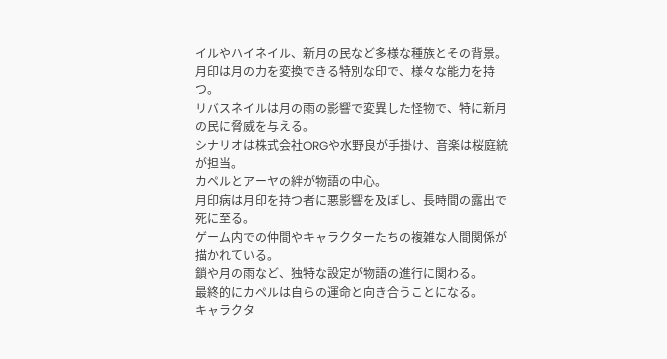イルやハイネイル、新月の民など多様な種族とその背景。
月印は月の力を変換できる特別な印で、様々な能力を持つ。
リバスネイルは月の雨の影響で変異した怪物で、特に新月の民に脅威を与える。
シナリオは株式会社ORGや水野良が手掛け、音楽は桜庭統が担当。
カペルとアーヤの絆が物語の中心。
月印病は月印を持つ者に悪影響を及ぼし、長時間の露出で死に至る。
ゲーム内での仲間やキャラクターたちの複雑な人間関係が描かれている。
鎖や月の雨など、独特な設定が物語の進行に関わる。
最終的にカペルは自らの運命と向き合うことになる。
キャラクタ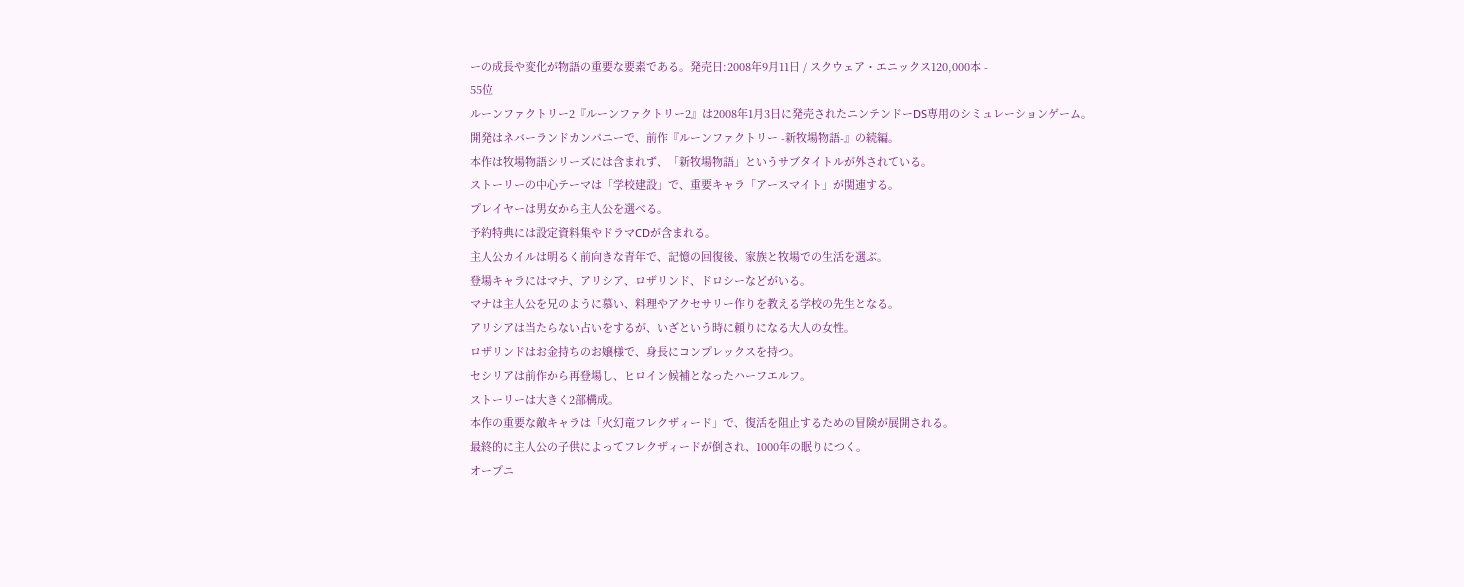ーの成長や変化が物語の重要な要素である。発売日:2008年9月11日 / スクウェア・エニックス120,000本 -
55位
ルーンファクトリー2『ルーンファクトリー2』は2008年1月3日に発売されたニンテンドーDS専用のシミュレーションゲーム。
開発はネバーランドカンパニーで、前作『ルーンファクトリー -新牧場物語-』の続編。
本作は牧場物語シリーズには含まれず、「新牧場物語」というサブタイトルが外されている。
ストーリーの中心テーマは「学校建設」で、重要キャラ「アースマイト」が関連する。
プレイヤーは男女から主人公を選べる。
予約特典には設定資料集やドラマCDが含まれる。
主人公カイルは明るく前向きな青年で、記憶の回復後、家族と牧場での生活を選ぶ。
登場キャラにはマナ、アリシア、ロザリンド、ドロシーなどがいる。
マナは主人公を兄のように慕い、料理やアクセサリー作りを教える学校の先生となる。
アリシアは当たらない占いをするが、いざという時に頼りになる大人の女性。
ロザリンドはお金持ちのお嬢様で、身長にコンプレックスを持つ。
セシリアは前作から再登場し、ヒロイン候補となったハーフエルフ。
ストーリーは大きく2部構成。
本作の重要な敵キャラは「火幻竜フレクザィード」で、復活を阻止するための冒険が展開される。
最終的に主人公の子供によってフレクザィードが倒され、1000年の眠りにつく。
オープニ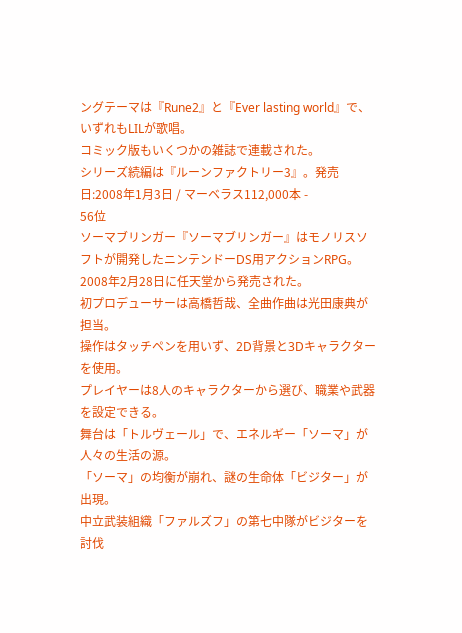ングテーマは『Rune2』と『Ever lasting world』で、いずれもLILが歌唱。
コミック版もいくつかの雑誌で連載された。
シリーズ続編は『ルーンファクトリー3』。発売日:2008年1月3日 / マーベラス112,000本 -
56位
ソーマブリンガー『ソーマブリンガー』はモノリスソフトが開発したニンテンドーDS用アクションRPG。
2008年2月28日に任天堂から発売された。
初プロデューサーは高橋哲哉、全曲作曲は光田康典が担当。
操作はタッチペンを用いず、2D背景と3Dキャラクターを使用。
プレイヤーは8人のキャラクターから選び、職業や武器を設定できる。
舞台は「トルヴェール」で、エネルギー「ソーマ」が人々の生活の源。
「ソーマ」の均衡が崩れ、謎の生命体「ビジター」が出現。
中立武装組織「ファルズフ」の第七中隊がビジターを討伐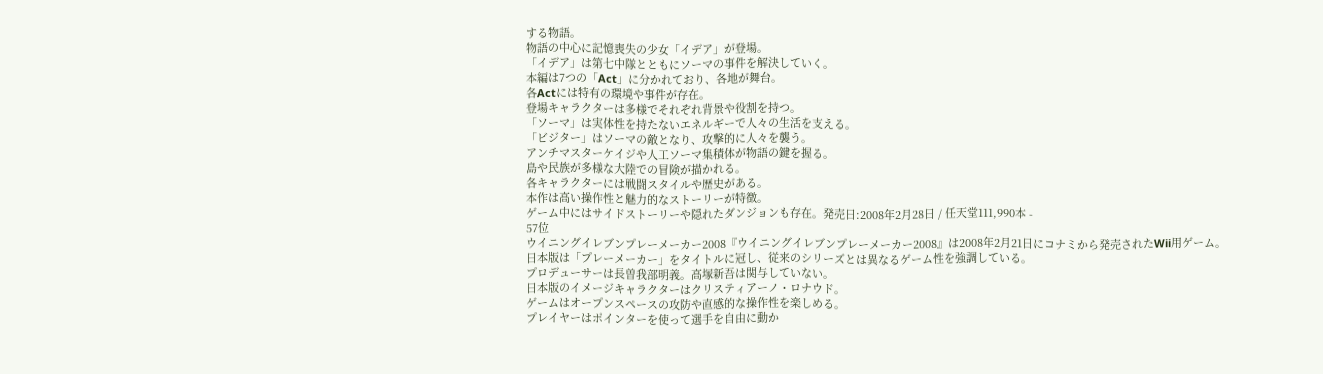する物語。
物語の中心に記憶喪失の少女「イデア」が登場。
「イデア」は第七中隊とともにソーマの事件を解決していく。
本編は7つの「Act」に分かれており、各地が舞台。
各Actには特有の環境や事件が存在。
登場キャラクターは多様でそれぞれ背景や役割を持つ。
「ソーマ」は実体性を持たないエネルギーで人々の生活を支える。
「ビジター」はソーマの敵となり、攻撃的に人々を襲う。
アンチマスターケイジや人工ソーマ集積体が物語の鍵を握る。
島や民族が多様な大陸での冒険が描かれる。
各キャラクターには戦闘スタイルや歴史がある。
本作は高い操作性と魅力的なストーリーが特徴。
ゲーム中にはサイドストーリーや隠れたダンジョンも存在。発売日:2008年2月28日 / 任天堂111,990本 -
57位
ウイニングイレブンプレーメーカー2008『ウイニングイレブンプレーメーカー2008』は2008年2月21日にコナミから発売されたWii用ゲーム。
日本版は「プレーメーカー」をタイトルに冠し、従来のシリーズとは異なるゲーム性を強調している。
プロデューサーは長曽我部明義。高塚新吾は関与していない。
日本版のイメージキャラクターはクリスティアーノ・ロナウド。
ゲームはオープンスペースの攻防や直感的な操作性を楽しめる。
プレイヤーはポインターを使って選手を自由に動か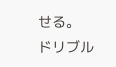せる。
ドリブル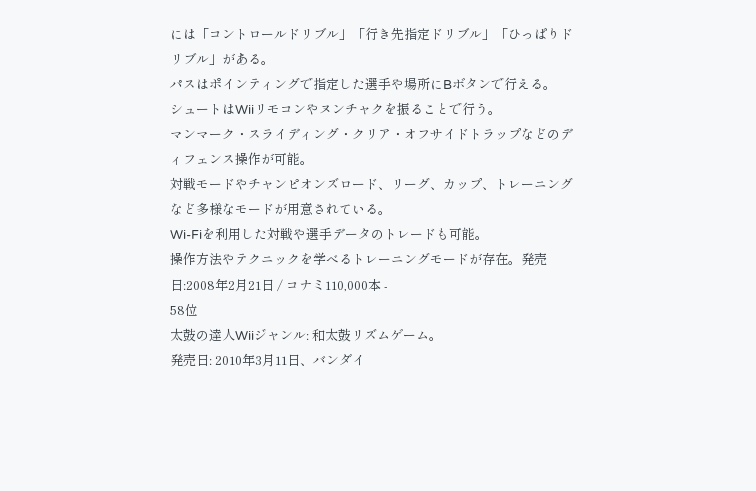には「コントロールドリブル」「行き先指定ドリブル」「ひっぱりドリブル」がある。
パスはポインティングで指定した選手や場所にBボタンで行える。
シュートはWiiリモコンやヌンチャクを振ることで行う。
マンマーク・スライディング・クリア・オフサイドトラップなどのディフェンス操作が可能。
対戦モードやチャンピオンズロード、リーグ、カップ、トレーニングなど多様なモードが用意されている。
Wi-Fiを利用した対戦や選手データのトレードも可能。
操作方法やテクニックを学べるトレーニングモードが存在。発売日:2008年2月21日 / コナミ110,000本 -
58位
太鼓の達人Wiiジャンル: 和太鼓リズムゲーム。
発売日: 2010年3月11日、バンダイ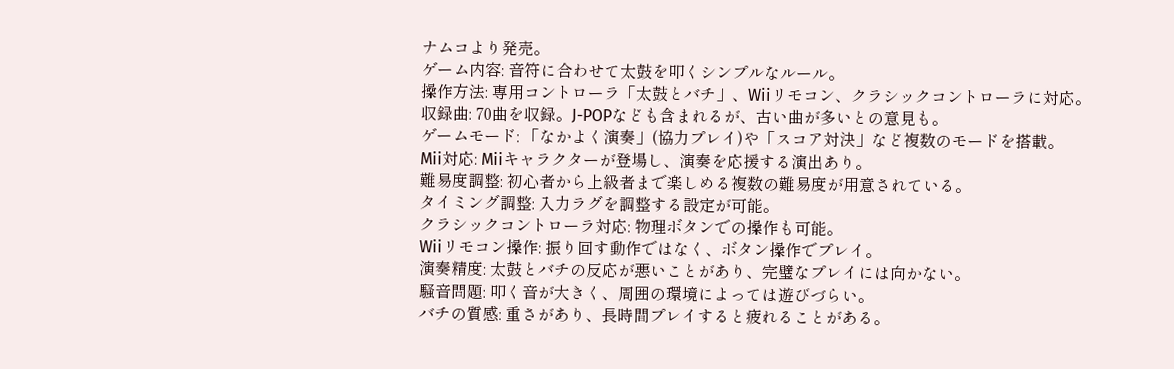ナムコより発売。
ゲーム内容: 音符に合わせて太鼓を叩くシンプルなルール。
操作方法: 専用コントローラ「太鼓とバチ」、Wiiリモコン、クラシックコントローラに対応。
収録曲: 70曲を収録。J-POPなども含まれるが、古い曲が多いとの意見も。
ゲームモード: 「なかよく演奏」(協力プレイ)や「スコア対決」など複数のモードを搭載。
Mii対応: Miiキャラクターが登場し、演奏を応援する演出あり。
難易度調整: 初心者から上級者まで楽しめる複数の難易度が用意されている。
タイミング調整: 入力ラグを調整する設定が可能。
クラシックコントローラ対応: 物理ボタンでの操作も可能。
Wiiリモコン操作: 振り回す動作ではなく、ボタン操作でプレイ。
演奏精度: 太鼓とバチの反応が悪いことがあり、完璧なプレイには向かない。
騒音問題: 叩く音が大きく、周囲の環境によっては遊びづらい。
バチの質感: 重さがあり、長時間プレイすると疲れることがある。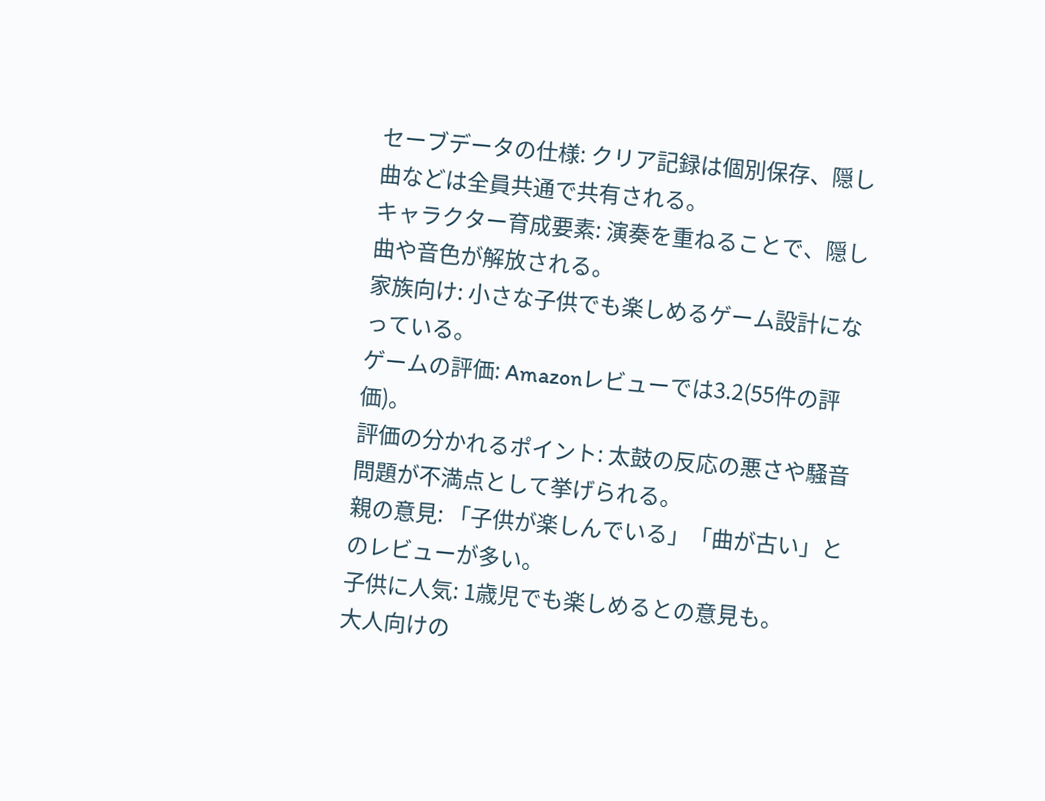セーブデータの仕様: クリア記録は個別保存、隠し曲などは全員共通で共有される。
キャラクター育成要素: 演奏を重ねることで、隠し曲や音色が解放される。
家族向け: 小さな子供でも楽しめるゲーム設計になっている。
ゲームの評価: Amazonレビューでは3.2(55件の評価)。
評価の分かれるポイント: 太鼓の反応の悪さや騒音問題が不満点として挙げられる。
親の意見: 「子供が楽しんでいる」「曲が古い」とのレビューが多い。
子供に人気: 1歳児でも楽しめるとの意見も。
大人向けの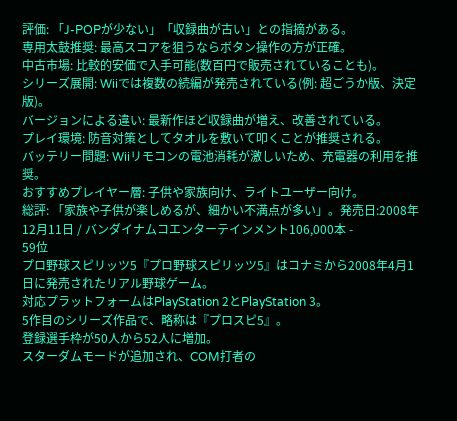評価: 「J-POPが少ない」「収録曲が古い」との指摘がある。
専用太鼓推奨: 最高スコアを狙うならボタン操作の方が正確。
中古市場: 比較的安価で入手可能(数百円で販売されていることも)。
シリーズ展開: Wiiでは複数の続編が発売されている(例: 超ごうか版、決定版)。
バージョンによる違い: 最新作ほど収録曲が増え、改善されている。
プレイ環境: 防音対策としてタオルを敷いて叩くことが推奨される。
バッテリー問題: Wiiリモコンの電池消耗が激しいため、充電器の利用を推奨。
おすすめプレイヤー層: 子供や家族向け、ライトユーザー向け。
総評: 「家族や子供が楽しめるが、細かい不満点が多い」。発売日:2008年12月11日 / バンダイナムコエンターテインメント106,000本 -
59位
プロ野球スピリッツ5『プロ野球スピリッツ5』はコナミから2008年4月1日に発売されたリアル野球ゲーム。
対応プラットフォームはPlayStation 2とPlayStation 3。
5作目のシリーズ作品で、略称は『プロスピ5』。
登録選手枠が50人から52人に増加。
スターダムモードが追加され、COM打者の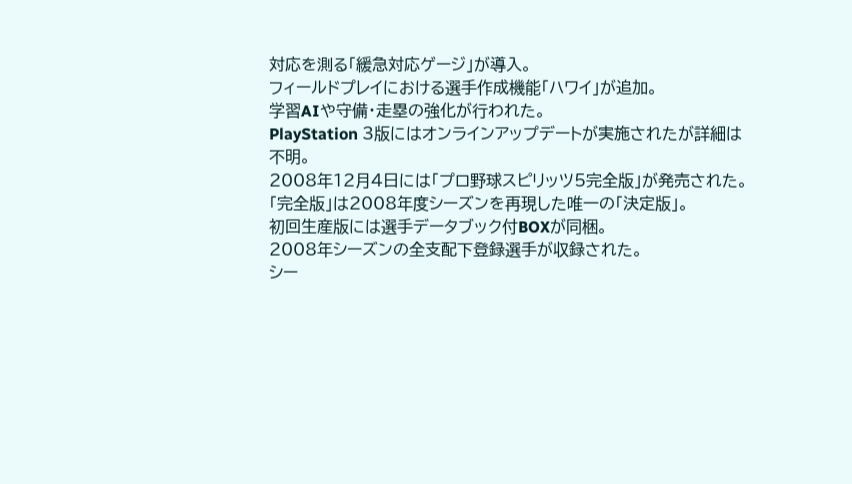対応を測る「緩急対応ゲージ」が導入。
フィールドプレイにおける選手作成機能「ハワイ」が追加。
学習AIや守備・走塁の強化が行われた。
PlayStation 3版にはオンラインアップデートが実施されたが詳細は不明。
2008年12月4日には「プロ野球スピリッツ5完全版」が発売された。
「完全版」は2008年度シーズンを再現した唯一の「決定版」。
初回生産版には選手データブック付BOXが同梱。
2008年シーズンの全支配下登録選手が収録された。
シー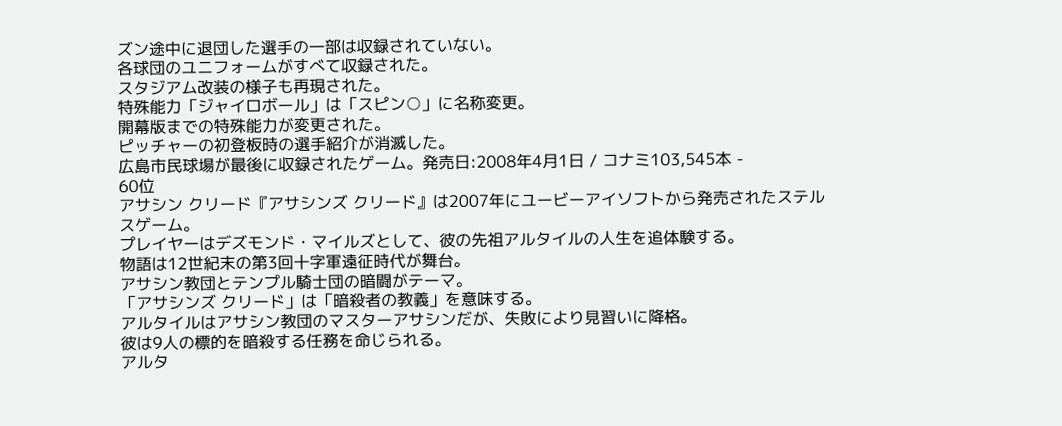ズン途中に退団した選手の一部は収録されていない。
各球団のユニフォームがすべて収録された。
スタジアム改装の様子も再現された。
特殊能力「ジャイロボール」は「スピン○」に名称変更。
開幕版までの特殊能力が変更された。
ピッチャーの初登板時の選手紹介が消滅した。
広島市民球場が最後に収録されたゲーム。発売日:2008年4月1日 / コナミ103,545本 -
60位
アサシン クリード『アサシンズ クリード』は2007年にユービーアイソフトから発売されたステルスゲーム。
プレイヤーはデズモンド・マイルズとして、彼の先祖アルタイルの人生を追体験する。
物語は12世紀末の第3回十字軍遠征時代が舞台。
アサシン教団とテンプル騎士団の暗闘がテーマ。
「アサシンズ クリード」は「暗殺者の教義」を意味する。
アルタイルはアサシン教団のマスターアサシンだが、失敗により見習いに降格。
彼は9人の標的を暗殺する任務を命じられる。
アルタ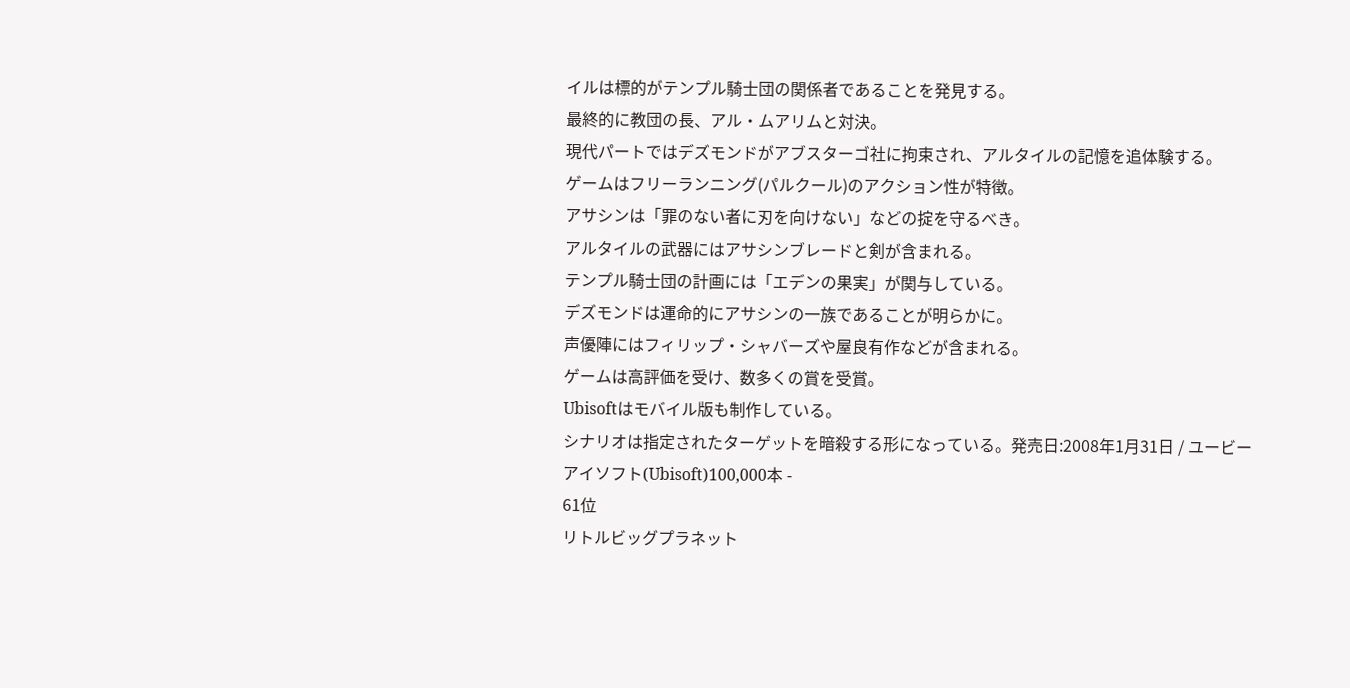イルは標的がテンプル騎士団の関係者であることを発見する。
最終的に教団の長、アル・ムアリムと対決。
現代パートではデズモンドがアブスターゴ社に拘束され、アルタイルの記憶を追体験する。
ゲームはフリーランニング(パルクール)のアクション性が特徴。
アサシンは「罪のない者に刃を向けない」などの掟を守るべき。
アルタイルの武器にはアサシンブレードと剣が含まれる。
テンプル騎士団の計画には「エデンの果実」が関与している。
デズモンドは運命的にアサシンの一族であることが明らかに。
声優陣にはフィリップ・シャバーズや屋良有作などが含まれる。
ゲームは高評価を受け、数多くの賞を受賞。
Ubisoftはモバイル版も制作している。
シナリオは指定されたターゲットを暗殺する形になっている。発売日:2008年1月31日 / ユービーアイソフト(Ubisoft)100,000本 -
61位
リトルビッグプラネット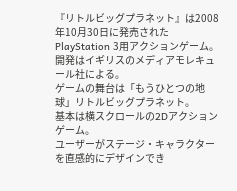『リトルビッグプラネット』は2008年10月30日に発売されたPlayStation 3用アクションゲーム。
開発はイギリスのメディアモレキュール社による。
ゲームの舞台は「もうひとつの地球」リトルビッグプラネット。
基本は横スクロールの2Dアクションゲーム。
ユーザーがステージ・キャラクターを直感的にデザインでき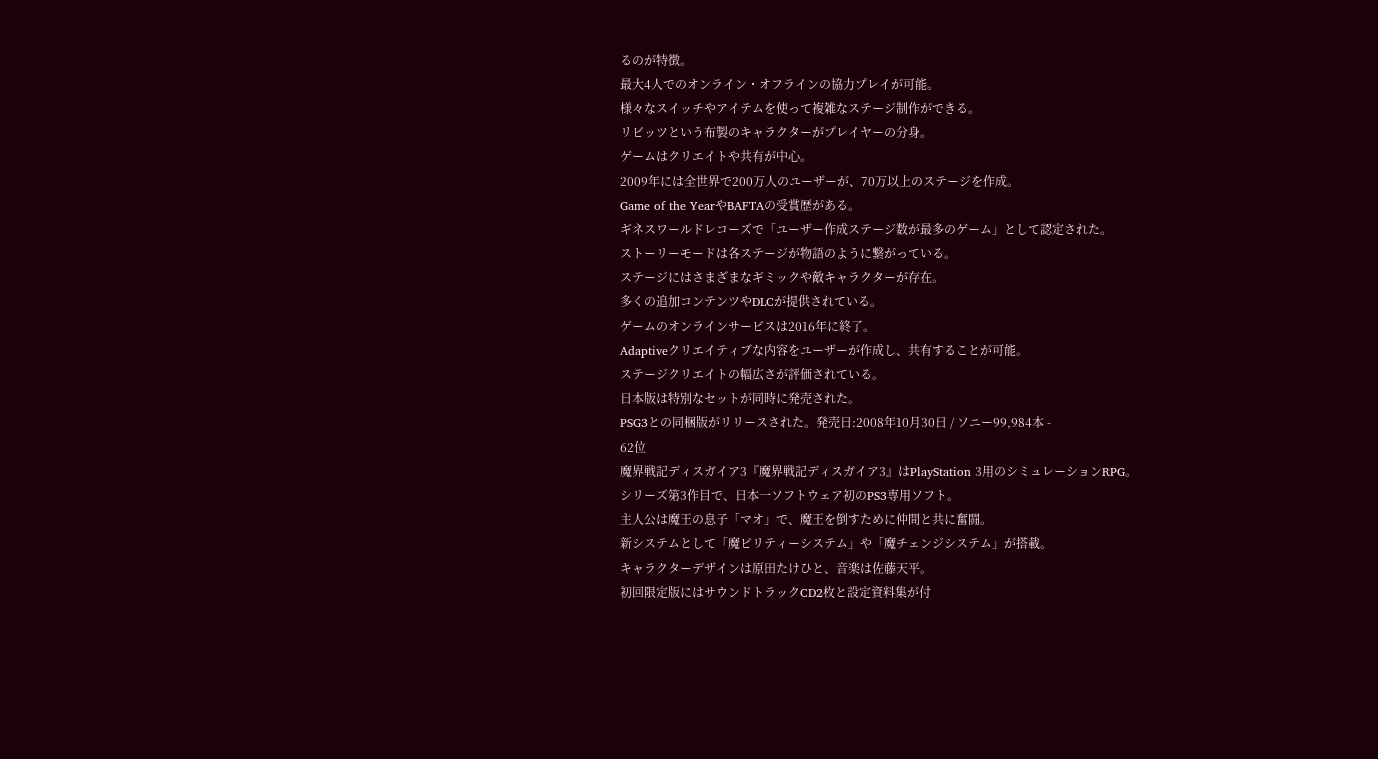るのが特徴。
最大4人でのオンライン・オフラインの協力プレイが可能。
様々なスイッチやアイテムを使って複雑なステージ制作ができる。
リビッツという布製のキャラクターがプレイヤーの分身。
ゲームはクリエイトや共有が中心。
2009年には全世界で200万人のユーザーが、70万以上のステージを作成。
Game of the YearやBAFTAの受賞歴がある。
ギネスワールドレコーズで「ユーザー作成ステージ数が最多のゲーム」として認定された。
ストーリーモードは各ステージが物語のように繋がっている。
ステージにはさまざまなギミックや敵キャラクターが存在。
多くの追加コンテンツやDLCが提供されている。
ゲームのオンラインサービスは2016年に終了。
Adaptiveクリエイティブな内容をユーザーが作成し、共有することが可能。
ステージクリエイトの幅広さが評価されている。
日本版は特別なセットが同時に発売された。
PSG3との同梱版がリリースされた。発売日:2008年10月30日 / ソニー99,984本 -
62位
魔界戦記ディスガイア3『魔界戦記ディスガイア3』はPlayStation 3用のシミュレーションRPG。
シリーズ第3作目で、日本一ソフトウェア初のPS3専用ソフト。
主人公は魔王の息子「マオ」で、魔王を倒すために仲間と共に奮闘。
新システムとして「魔ビリティーシステム」や「魔チェンジシステム」が搭載。
キャラクターデザインは原田たけひと、音楽は佐藤天平。
初回限定版にはサウンドトラックCD2枚と設定資料集が付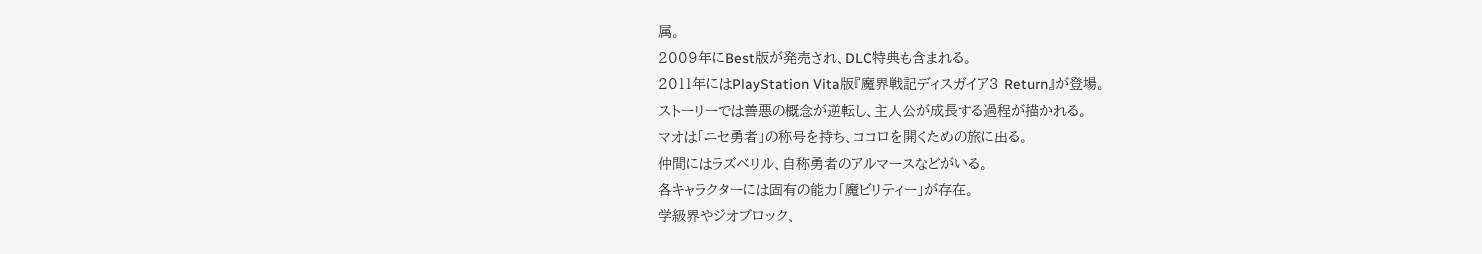属。
2009年にBest版が発売され、DLC特典も含まれる。
2011年にはPlayStation Vita版『魔界戦記ディスガイア3 Return』が登場。
ストーリーでは善悪の概念が逆転し、主人公が成長する過程が描かれる。
マオは「ニセ勇者」の称号を持ち、ココロを開くための旅に出る。
仲間にはラズベリル、自称勇者のアルマースなどがいる。
各キャラクターには固有の能力「魔ビリティー」が存在。
学級界やジオブロック、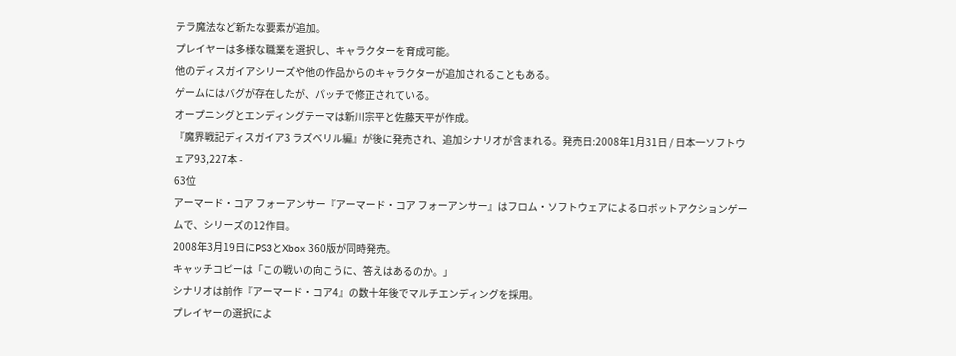テラ魔法など新たな要素が追加。
プレイヤーは多様な職業を選択し、キャラクターを育成可能。
他のディスガイアシリーズや他の作品からのキャラクターが追加されることもある。
ゲームにはバグが存在したが、パッチで修正されている。
オープニングとエンディングテーマは新川宗平と佐藤天平が作成。
『魔界戦記ディスガイア3 ラズベリル編』が後に発売され、追加シナリオが含まれる。発売日:2008年1月31日 / 日本一ソフトウェア93,227本 -
63位
アーマード・コア フォーアンサー『アーマード・コア フォーアンサー』はフロム・ソフトウェアによるロボットアクションゲームで、シリーズの12作目。
2008年3月19日にPS3とXbox 360版が同時発売。
キャッチコピーは「この戦いの向こうに、答えはあるのか。」
シナリオは前作『アーマード・コア4』の数十年後でマルチエンディングを採用。
プレイヤーの選択によ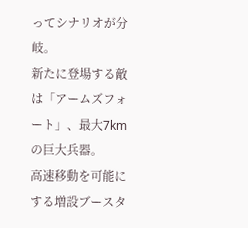ってシナリオが分岐。
新たに登場する敵は「アームズフォート」、最大7kmの巨大兵器。
高速移動を可能にする増設ブースタ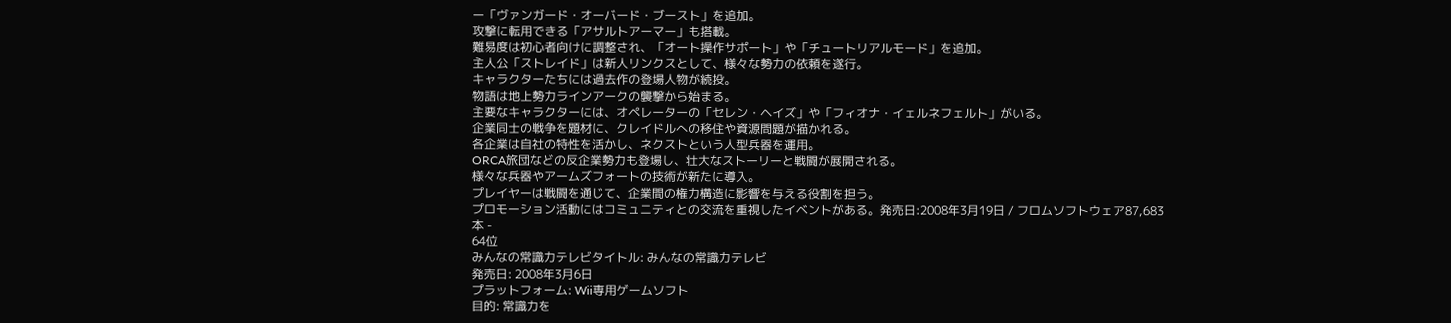ー「ヴァンガード・オーバード・ブースト」を追加。
攻撃に転用できる「アサルトアーマー」も搭載。
難易度は初心者向けに調整され、「オート操作サポート」や「チュートリアルモード」を追加。
主人公「ストレイド」は新人リンクスとして、様々な勢力の依頼を遂行。
キャラクターたちには過去作の登場人物が続投。
物語は地上勢力ラインアークの襲撃から始まる。
主要なキャラクターには、オペレーターの「セレン・ヘイズ」や「フィオナ・イェルネフェルト」がいる。
企業同士の戦争を題材に、クレイドルへの移住や資源問題が描かれる。
各企業は自社の特性を活かし、ネクストという人型兵器を運用。
ORCA旅団などの反企業勢力も登場し、壮大なストーリーと戦闘が展開される。
様々な兵器やアームズフォートの技術が新たに導入。
プレイヤーは戦闘を通じて、企業間の権力構造に影響を与える役割を担う。
プロモーション活動にはコミュニティとの交流を重視したイベントがある。発売日:2008年3月19日 / フロムソフトウェア87,683本 -
64位
みんなの常識力テレビタイトル: みんなの常識力テレビ
発売日: 2008年3月6日
プラットフォーム: Wii専用ゲームソフト
目的: 常識力を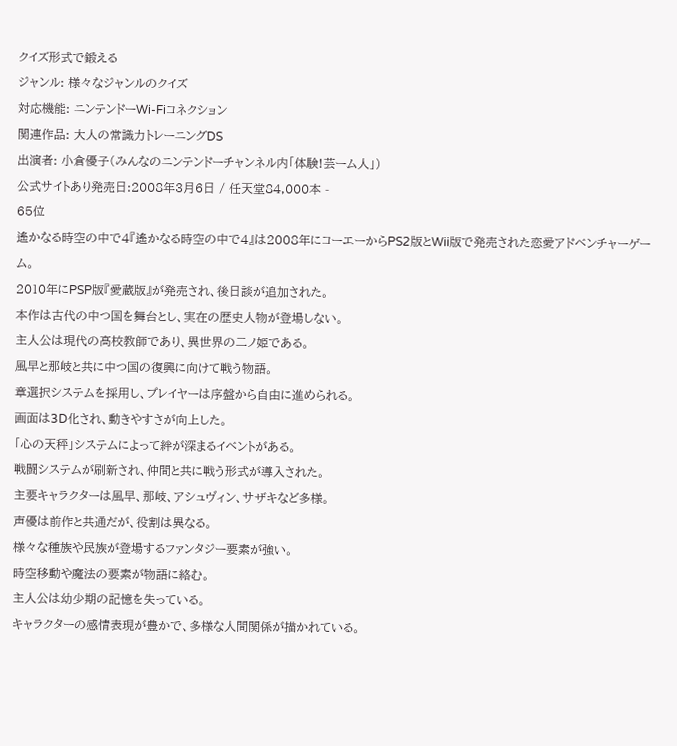クイズ形式で鍛える
ジャンル: 様々なジャンルのクイズ
対応機能: ニンテンドーWi-Fiコネクション
関連作品: 大人の常識力トレーニングDS
出演者: 小倉優子(みんなのニンテンドーチャンネル内「体験!芸ーム人」)
公式サイトあり発売日:2008年3月6日 / 任天堂84,000本 -
65位
遙かなる時空の中で4『遙かなる時空の中で4』は2008年にコーエーからPS2版とWii版で発売された恋愛アドベンチャーゲーム。
2010年にPSP版『愛蔵版』が発売され、後日談が追加された。
本作は古代の中つ国を舞台とし、実在の歴史人物が登場しない。
主人公は現代の高校教師であり、異世界の二ノ姫である。
風早と那岐と共に中つ国の復興に向けて戦う物語。
章選択システムを採用し、プレイヤーは序盤から自由に進められる。
画面は3D化され、動きやすさが向上した。
「心の天秤」システムによって絆が深まるイベントがある。
戦闘システムが刷新され、仲間と共に戦う形式が導入された。
主要キャラクターは風早、那岐、アシュヴィン、サザキなど多様。
声優は前作と共通だが、役割は異なる。
様々な種族や民族が登場するファンタジー要素が強い。
時空移動や魔法の要素が物語に絡む。
主人公は幼少期の記憶を失っている。
キャラクターの感情表現が豊かで、多様な人間関係が描かれている。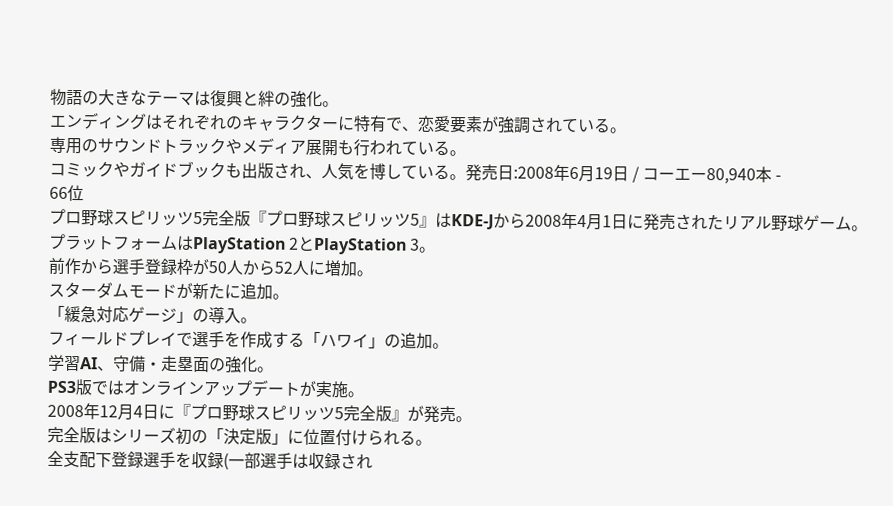物語の大きなテーマは復興と絆の強化。
エンディングはそれぞれのキャラクターに特有で、恋愛要素が強調されている。
専用のサウンドトラックやメディア展開も行われている。
コミックやガイドブックも出版され、人気を博している。発売日:2008年6月19日 / コーエー80,940本 -
66位
プロ野球スピリッツ5完全版『プロ野球スピリッツ5』はKDE-Jから2008年4月1日に発売されたリアル野球ゲーム。
プラットフォームはPlayStation 2とPlayStation 3。
前作から選手登録枠が50人から52人に増加。
スターダムモードが新たに追加。
「緩急対応ゲージ」の導入。
フィールドプレイで選手を作成する「ハワイ」の追加。
学習AI、守備・走塁面の強化。
PS3版ではオンラインアップデートが実施。
2008年12月4日に『プロ野球スピリッツ5完全版』が発売。
完全版はシリーズ初の「決定版」に位置付けられる。
全支配下登録選手を収録(一部選手は収録され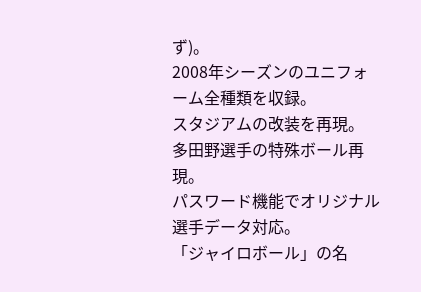ず)。
2008年シーズンのユニフォーム全種類を収録。
スタジアムの改装を再現。
多田野選手の特殊ボール再現。
パスワード機能でオリジナル選手データ対応。
「ジャイロボール」の名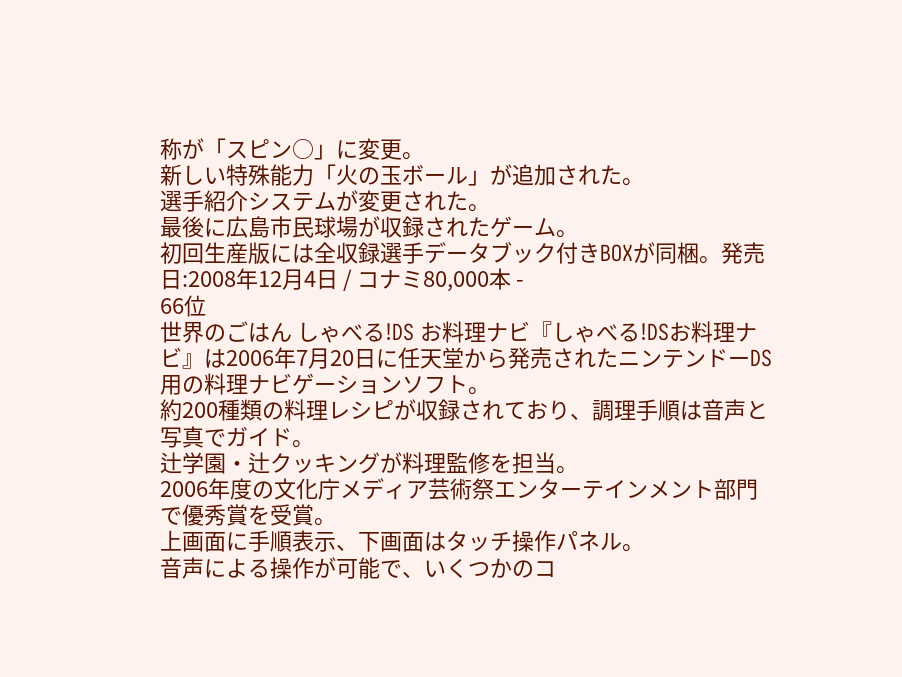称が「スピン○」に変更。
新しい特殊能力「火の玉ボール」が追加された。
選手紹介システムが変更された。
最後に広島市民球場が収録されたゲーム。
初回生産版には全収録選手データブック付きBOXが同梱。発売日:2008年12月4日 / コナミ80,000本 -
66位
世界のごはん しゃべる!DS お料理ナビ『しゃべる!DSお料理ナビ』は2006年7月20日に任天堂から発売されたニンテンドーDS用の料理ナビゲーションソフト。
約200種類の料理レシピが収録されており、調理手順は音声と写真でガイド。
辻学園・辻クッキングが料理監修を担当。
2006年度の文化庁メディア芸術祭エンターテインメント部門で優秀賞を受賞。
上画面に手順表示、下画面はタッチ操作パネル。
音声による操作が可能で、いくつかのコ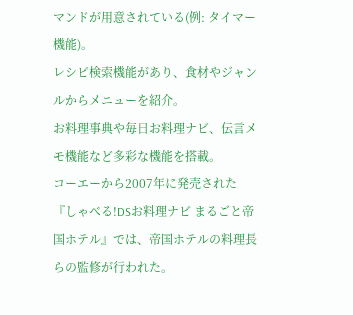マンドが用意されている(例: タイマー機能)。
レシピ検索機能があり、食材やジャンルからメニューを紹介。
お料理事典や毎日お料理ナビ、伝言メモ機能など多彩な機能を搭載。
コーエーから2007年に発売された『しゃべる!DSお料理ナビ まるごと帝国ホテル』では、帝国ホテルの料理長らの監修が行われた。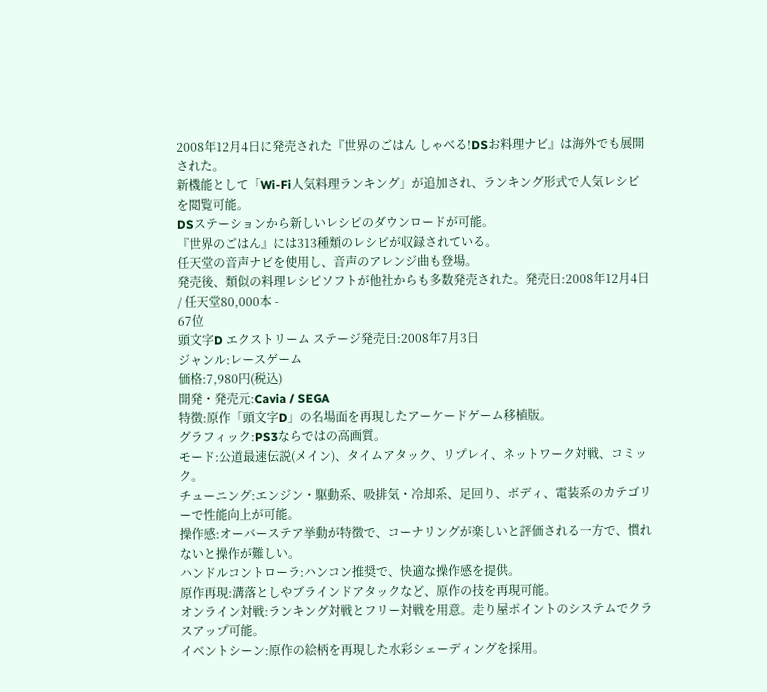2008年12月4日に発売された『世界のごはん しゃべる!DSお料理ナビ』は海外でも展開された。
新機能として「Wi-Fi人気料理ランキング」が追加され、ランキング形式で人気レシピを閲覧可能。
DSステーションから新しいレシピのダウンロードが可能。
『世界のごはん』には313種類のレシピが収録されている。
任天堂の音声ナビを使用し、音声のアレンジ曲も登場。
発売後、類似の料理レシピソフトが他社からも多数発売された。発売日:2008年12月4日 / 任天堂80,000本 -
67位
頭文字D エクストリーム ステージ発売日:2008年7月3日
ジャンル:レースゲーム
価格:7,980円(税込)
開発・発売元:Cavia / SEGA
特徴:原作「頭文字D」の名場面を再現したアーケードゲーム移植版。
グラフィック:PS3ならではの高画質。
モード:公道最速伝説(メイン)、タイムアタック、リプレイ、ネットワーク対戦、コミック。
チューニング:エンジン・駆動系、吸排気・冷却系、足回り、ボディ、電装系のカテゴリーで性能向上が可能。
操作感:オーバーステア挙動が特徴で、コーナリングが楽しいと評価される一方で、慣れないと操作が難しい。
ハンドルコントローラ:ハンコン推奨で、快適な操作感を提供。
原作再現:溝落としやブラインドアタックなど、原作の技を再現可能。
オンライン対戦:ランキング対戦とフリー対戦を用意。走り屋ポイントのシステムでクラスアップ可能。
イベントシーン:原作の絵柄を再現した水彩シェーディングを採用。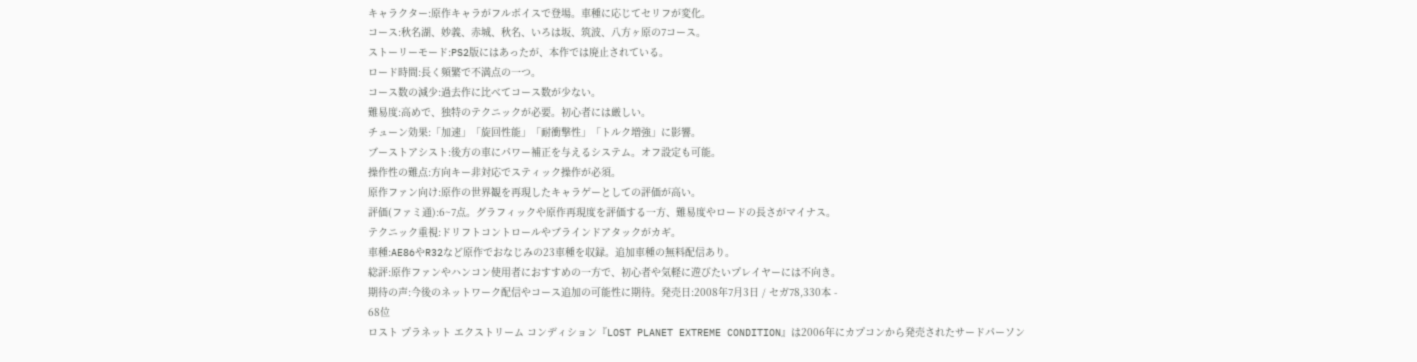キャラクター:原作キャラがフルボイスで登場。車種に応じてセリフが変化。
コース:秋名湖、妙義、赤城、秋名、いろは坂、筑波、八方ヶ原の7コース。
ストーリーモード:PS2版にはあったが、本作では廃止されている。
ロード時間:長く頻繁で不満点の一つ。
コース数の減少:過去作に比べてコース数が少ない。
難易度:高めで、独特のテクニックが必要。初心者には厳しい。
チューン効果:「加速」「旋回性能」「耐衝撃性」「トルク増強」に影響。
ブーストアシスト:後方の車にパワー補正を与えるシステム。オフ設定も可能。
操作性の難点:方向キー非対応でスティック操作が必須。
原作ファン向け:原作の世界観を再現したキャラゲーとしての評価が高い。
評価(ファミ通):6~7点。グラフィックや原作再現度を評価する一方、難易度やロードの長さがマイナス。
テクニック重視:ドリフトコントロールやブラインドアタックがカギ。
車種:AE86やR32など原作でおなじみの23車種を収録。追加車種の無料配信あり。
総評:原作ファンやハンコン使用者におすすめの一方で、初心者や気軽に遊びたいプレイヤーには不向き。
期待の声:今後のネットワーク配信やコース追加の可能性に期待。発売日:2008年7月3日 / セガ78,330本 -
68位
ロスト プラネット エクストリーム コンディション『LOST PLANET EXTREME CONDITION』は2006年にカプコンから発売されたサードパーソン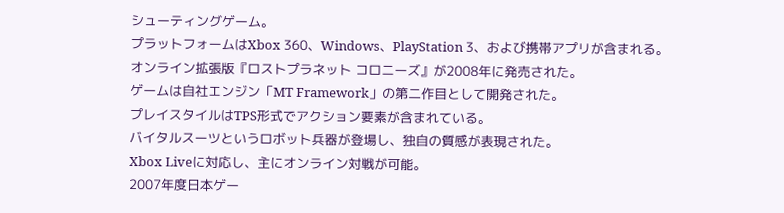シューティングゲーム。
プラットフォームはXbox 360、Windows、PlayStation 3、および携帯アプリが含まれる。
オンライン拡張版『ロストプラネット コロニーズ』が2008年に発売された。
ゲームは自社エンジン「MT Framework」の第二作目として開発された。
プレイスタイルはTPS形式でアクション要素が含まれている。
バイタルスーツというロボット兵器が登場し、独自の質感が表現された。
Xbox Liveに対応し、主にオンライン対戦が可能。
2007年度日本ゲー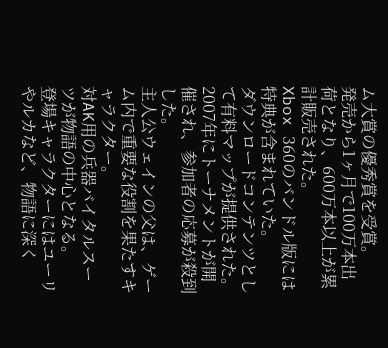ム大賞の優秀賞を受賞。
発売から1ヶ月で100万本出荷となり、600万本以上が累計販売された。
Xbox 360のバンドル版には特典が含まれていた。
ダウンロードコンテンツとして有料マップが提供された。
2007年にトーナメントが開催され、参加者の応募が殺到した。
主人公ウェインの父は、ゲーム内で重要な役割を果たすキャラクター。
対AK用の兵器バイタルスーツが物語の中心となる。
登場キャラクターにはユーリやルカなど、物語に深く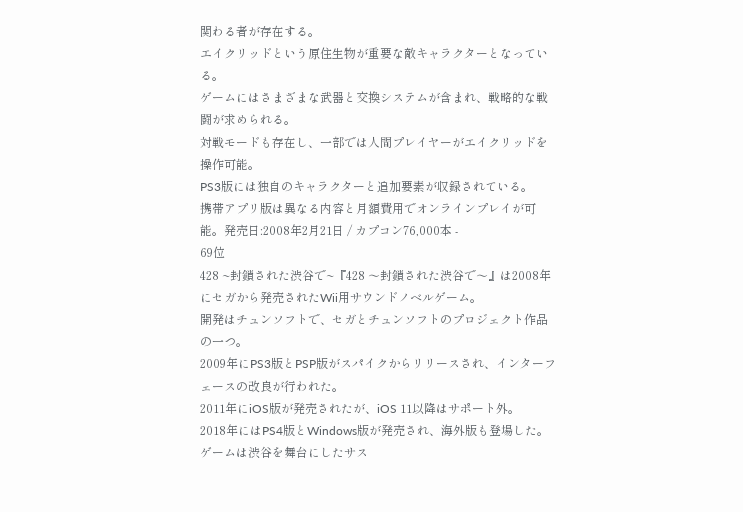関わる者が存在する。
エイクリッドという原住生物が重要な敵キャラクターとなっている。
ゲームにはさまざまな武器と交換システムが含まれ、戦略的な戦闘が求められる。
対戦モードも存在し、一部では人間プレイヤーがエイクリッドを操作可能。
PS3版には独自のキャラクターと追加要素が収録されている。
携帯アプリ版は異なる内容と月額費用でオンラインプレイが可能。発売日:2008年2月21日 / カプコン76,000本 -
69位
428 ~封鎖された渋谷で~『428 〜封鎖された渋谷で〜』は2008年にセガから発売されたWii用サウンドノベルゲーム。
開発はチュンソフトで、セガとチュンソフトのプロジェクト作品の一つ。
2009年にPS3版とPSP版がスパイクからリリースされ、インターフェースの改良が行われた。
2011年にiOS版が発売されたが、iOS 11以降はサポート外。
2018年にはPS4版とWindows版が発売され、海外版も登場した。
ゲームは渋谷を舞台にしたサス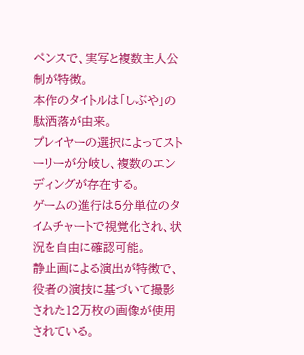ペンスで、実写と複数主人公制が特徴。
本作のタイトルは「しぶや」の駄洒落が由来。
プレイヤーの選択によってストーリーが分岐し、複数のエンディングが存在する。
ゲームの進行は5分単位のタイムチャートで視覚化され、状況を自由に確認可能。
静止画による演出が特徴で、役者の演技に基づいて撮影された12万枚の画像が使用されている。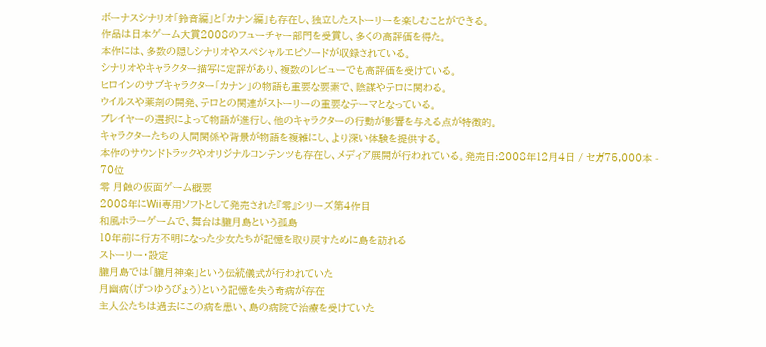ボーナスシナリオ「鈴音編」と「カナン編」も存在し、独立したストーリーを楽しむことができる。
作品は日本ゲーム大賞2008のフューチャー部門を受賞し、多くの高評価を得た。
本作には、多数の隠しシナリオやスペシャルエピソードが収録されている。
シナリオやキャラクター描写に定評があり、複数のレビューでも高評価を受けている。
ヒロインのサブキャラクター「カナン」の物語も重要な要素で、陰謀やテロに関わる。
ウイルスや薬剤の開発、テロとの関連がストーリーの重要なテーマとなっている。
プレイヤーの選択によって物語が進行し、他のキャラクターの行動が影響を与える点が特徴的。
キャラクターたちの人間関係や背景が物語を複雑にし、より深い体験を提供する。
本作のサウンドトラックやオリジナルコンテンツも存在し、メディア展開が行われている。発売日:2008年12月4日 / セガ75,000本 -
70位
零 月蝕の仮面ゲーム概要
2008年にWii専用ソフトとして発売された『零』シリーズ第4作目
和風ホラーゲームで、舞台は朧月島という孤島
10年前に行方不明になった少女たちが記憶を取り戻すために島を訪れる
ストーリー・設定
朧月島では「朧月神楽」という伝統儀式が行われていた
月幽病(げつゆうびょう)という記憶を失う奇病が存在
主人公たちは過去にこの病を患い、島の病院で治療を受けていた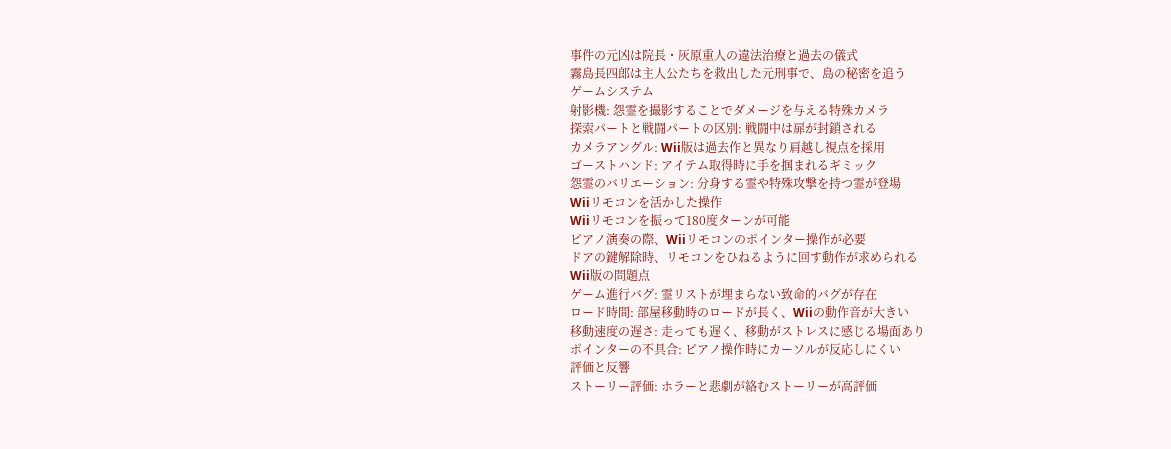事件の元凶は院長・灰原重人の違法治療と過去の儀式
霧島長四郎は主人公たちを救出した元刑事で、島の秘密を追う
ゲームシステム
射影機: 怨霊を撮影することでダメージを与える特殊カメラ
探索パートと戦闘パートの区別: 戦闘中は扉が封鎖される
カメラアングル: Wii版は過去作と異なり肩越し視点を採用
ゴーストハンド: アイテム取得時に手を掴まれるギミック
怨霊のバリエーション: 分身する霊や特殊攻撃を持つ霊が登場
Wiiリモコンを活かした操作
Wiiリモコンを振って180度ターンが可能
ピアノ演奏の際、Wiiリモコンのポインター操作が必要
ドアの鍵解除時、リモコンをひねるように回す動作が求められる
Wii版の問題点
ゲーム進行バグ: 霊リストが埋まらない致命的バグが存在
ロード時間: 部屋移動時のロードが長く、Wiiの動作音が大きい
移動速度の遅さ: 走っても遅く、移動がストレスに感じる場面あり
ポインターの不具合: ピアノ操作時にカーソルが反応しにくい
評価と反響
ストーリー評価: ホラーと悲劇が絡むストーリーが高評価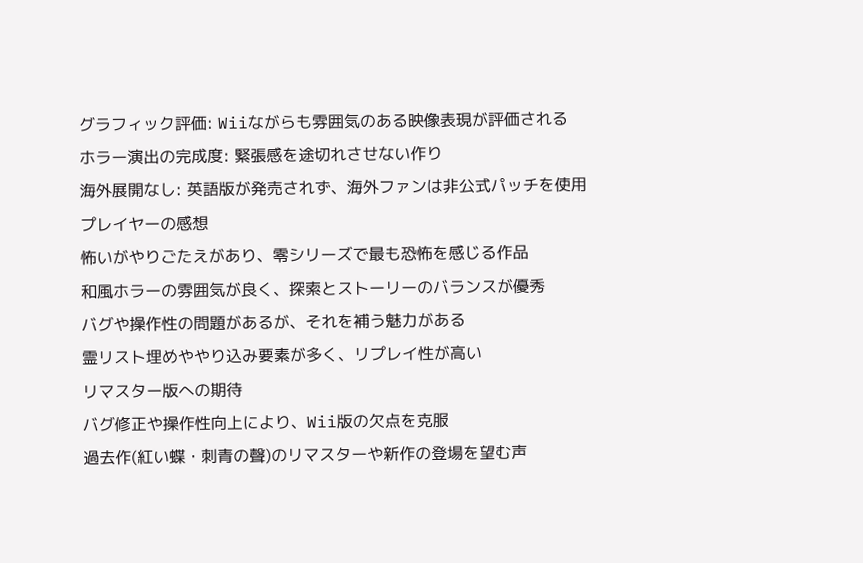グラフィック評価: Wiiながらも雰囲気のある映像表現が評価される
ホラー演出の完成度: 緊張感を途切れさせない作り
海外展開なし: 英語版が発売されず、海外ファンは非公式パッチを使用
プレイヤーの感想
怖いがやりごたえがあり、零シリーズで最も恐怖を感じる作品
和風ホラーの雰囲気が良く、探索とストーリーのバランスが優秀
バグや操作性の問題があるが、それを補う魅力がある
霊リスト埋めややり込み要素が多く、リプレイ性が高い
リマスター版への期待
バグ修正や操作性向上により、Wii版の欠点を克服
過去作(紅い蝶・刺青の聲)のリマスターや新作の登場を望む声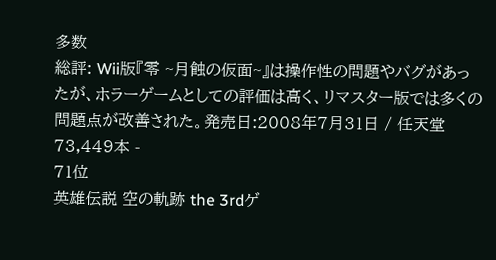多数
総評: Wii版『零 ~月蝕の仮面~』は操作性の問題やバグがあったが、ホラーゲームとしての評価は高く、リマスター版では多くの問題点が改善された。発売日:2008年7月31日 / 任天堂73,449本 -
71位
英雄伝説 空の軌跡 the 3rdゲ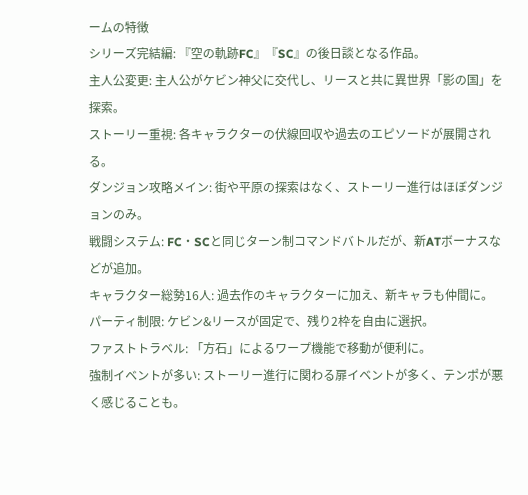ームの特徴
シリーズ完結編: 『空の軌跡FC』『SC』の後日談となる作品。
主人公変更: 主人公がケビン神父に交代し、リースと共に異世界「影の国」を探索。
ストーリー重視: 各キャラクターの伏線回収や過去のエピソードが展開される。
ダンジョン攻略メイン: 街や平原の探索はなく、ストーリー進行はほぼダンジョンのみ。
戦闘システム: FC・SCと同じターン制コマンドバトルだが、新ATボーナスなどが追加。
キャラクター総勢16人: 過去作のキャラクターに加え、新キャラも仲間に。
パーティ制限: ケビン&リースが固定で、残り2枠を自由に選択。
ファストトラベル: 「方石」によるワープ機能で移動が便利に。
強制イベントが多い: ストーリー進行に関わる扉イベントが多く、テンポが悪く感じることも。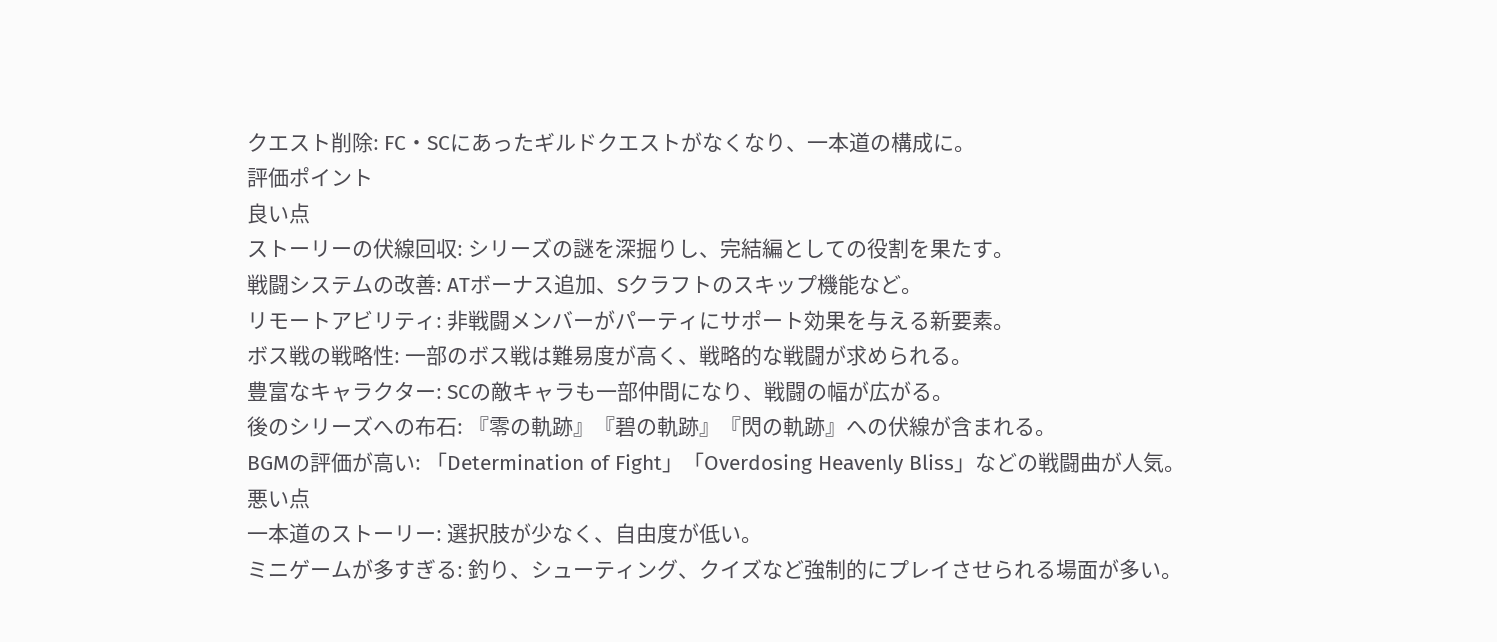クエスト削除: FC・SCにあったギルドクエストがなくなり、一本道の構成に。
評価ポイント
良い点
ストーリーの伏線回収: シリーズの謎を深掘りし、完結編としての役割を果たす。
戦闘システムの改善: ATボーナス追加、Sクラフトのスキップ機能など。
リモートアビリティ: 非戦闘メンバーがパーティにサポート効果を与える新要素。
ボス戦の戦略性: 一部のボス戦は難易度が高く、戦略的な戦闘が求められる。
豊富なキャラクター: SCの敵キャラも一部仲間になり、戦闘の幅が広がる。
後のシリーズへの布石: 『零の軌跡』『碧の軌跡』『閃の軌跡』への伏線が含まれる。
BGMの評価が高い: 「Determination of Fight」「Overdosing Heavenly Bliss」などの戦闘曲が人気。
悪い点
一本道のストーリー: 選択肢が少なく、自由度が低い。
ミニゲームが多すぎる: 釣り、シューティング、クイズなど強制的にプレイさせられる場面が多い。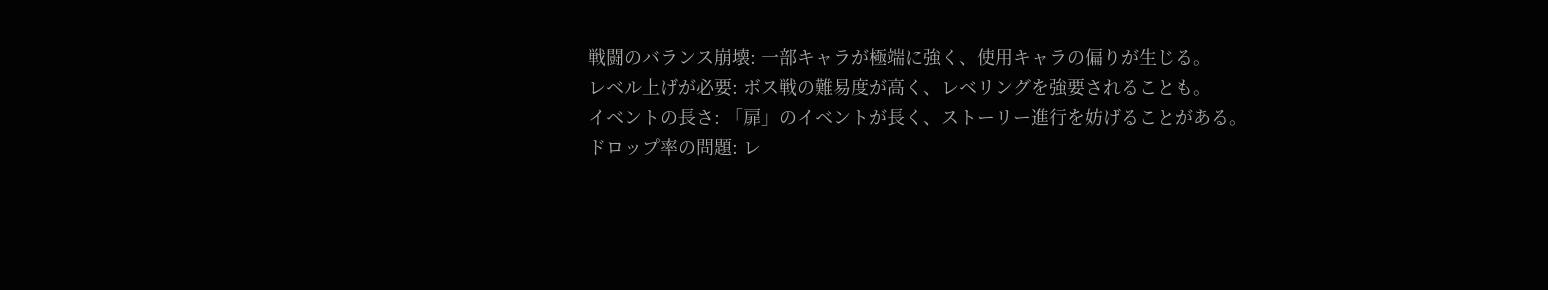戦闘のバランス崩壊: 一部キャラが極端に強く、使用キャラの偏りが生じる。
レベル上げが必要: ボス戦の難易度が高く、レベリングを強要されることも。
イベントの長さ: 「扉」のイベントが長く、ストーリー進行を妨げることがある。
ドロップ率の問題: レ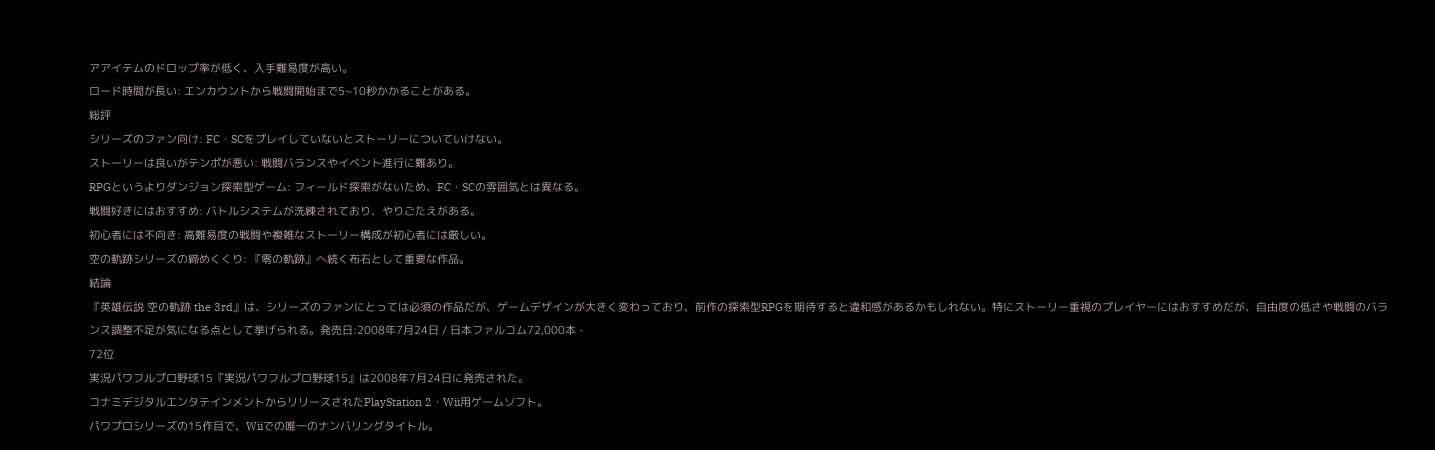アアイテムのドロップ率が低く、入手難易度が高い。
ロード時間が長い: エンカウントから戦闘開始まで5~10秒かかることがある。
総評
シリーズのファン向け: FC・SCをプレイしていないとストーリーについていけない。
ストーリーは良いがテンポが悪い: 戦闘バランスやイベント進行に難あり。
RPGというよりダンジョン探索型ゲーム: フィールド探索がないため、FC・SCの雰囲気とは異なる。
戦闘好きにはおすすめ: バトルシステムが洗練されており、やりごたえがある。
初心者には不向き: 高難易度の戦闘や複雑なストーリー構成が初心者には厳しい。
空の軌跡シリーズの締めくくり: 『零の軌跡』へ続く布石として重要な作品。
結論
『英雄伝説 空の軌跡 the 3rd』は、シリーズのファンにとっては必須の作品だが、ゲームデザインが大きく変わっており、前作の探索型RPGを期待すると違和感があるかもしれない。特にストーリー重視のプレイヤーにはおすすめだが、自由度の低さや戦闘のバランス調整不足が気になる点として挙げられる。発売日:2008年7月24日 / 日本ファルコム72,000本 -
72位
実況パワフルプロ野球15『実況パワフルプロ野球15』は2008年7月24日に発売された。
コナミデジタルエンタテインメントからリリースされたPlayStation 2・Wii用ゲームソフト。
パワプロシリーズの15作目で、Wiiでの唯一のナンバリングタイトル。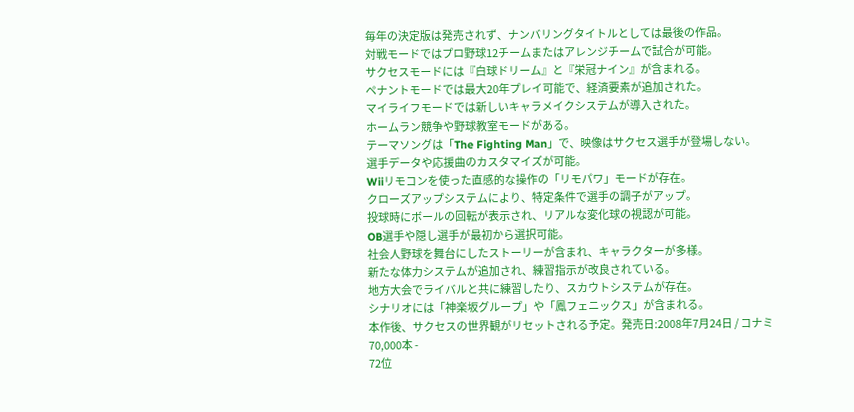毎年の決定版は発売されず、ナンバリングタイトルとしては最後の作品。
対戦モードではプロ野球12チームまたはアレンジチームで試合が可能。
サクセスモードには『白球ドリーム』と『栄冠ナイン』が含まれる。
ペナントモードでは最大20年プレイ可能で、経済要素が追加された。
マイライフモードでは新しいキャラメイクシステムが導入された。
ホームラン競争や野球教室モードがある。
テーマソングは「The Fighting Man」で、映像はサクセス選手が登場しない。
選手データや応援曲のカスタマイズが可能。
Wiiリモコンを使った直感的な操作の「リモパワ」モードが存在。
クローズアップシステムにより、特定条件で選手の調子がアップ。
投球時にボールの回転が表示され、リアルな変化球の視認が可能。
OB選手や隠し選手が最初から選択可能。
社会人野球を舞台にしたストーリーが含まれ、キャラクターが多様。
新たな体力システムが追加され、練習指示が改良されている。
地方大会でライバルと共に練習したり、スカウトシステムが存在。
シナリオには「神楽坂グループ」や「鳳フェニックス」が含まれる。
本作後、サクセスの世界観がリセットされる予定。発売日:2008年7月24日 / コナミ70,000本 -
72位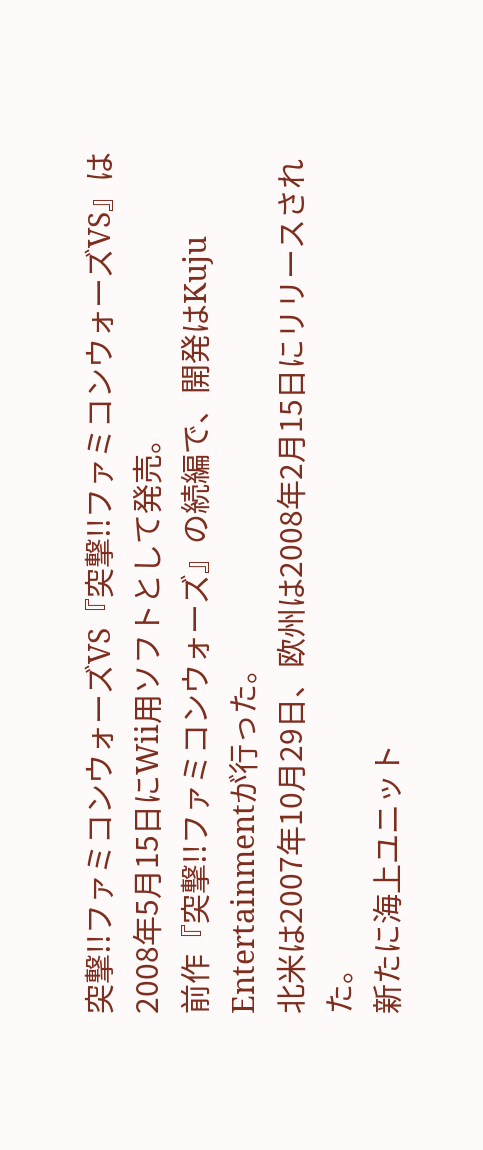突撃!!ファミコンウォーズVS『突撃!!ファミコンウォーズVS』は2008年5月15日にWii用ソフトとして発売。
前作『突撃!!ファミコンウォーズ』の続編で、開発はKuju Entertainmentが行った。
北米は2007年10月29日、欧州は2008年2月15日にリリースされた。
新たに海上ユニット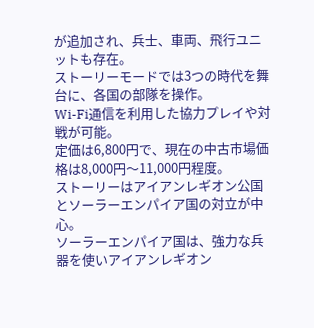が追加され、兵士、車両、飛行ユニットも存在。
ストーリーモードでは3つの時代を舞台に、各国の部隊を操作。
Wi-Fi通信を利用した協力プレイや対戦が可能。
定価は6,800円で、現在の中古市場価格は8,000円〜11,000円程度。
ストーリーはアイアンレギオン公国とソーラーエンパイア国の対立が中心。
ソーラーエンパイア国は、強力な兵器を使いアイアンレギオン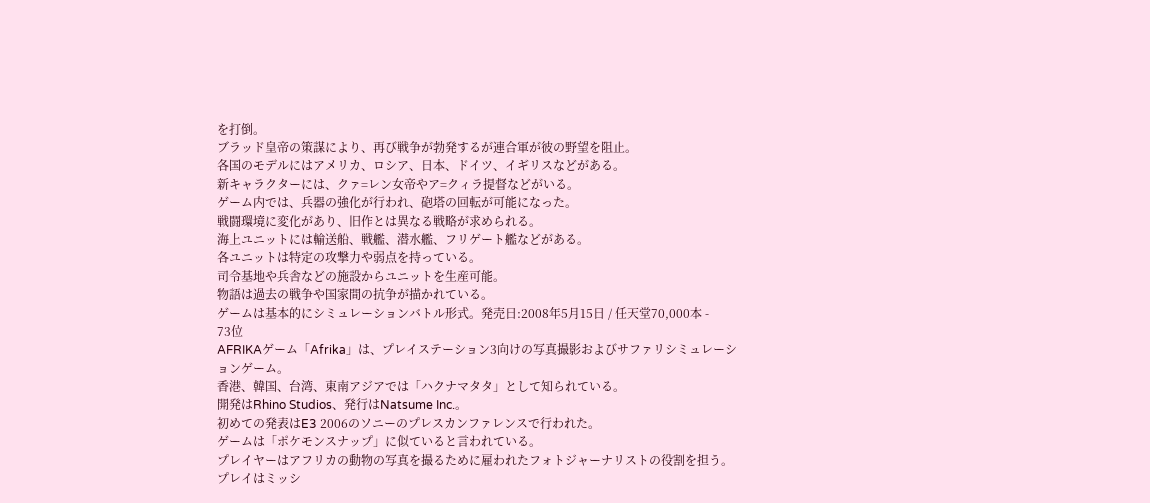を打倒。
ブラッド皇帝の策謀により、再び戦争が勃発するが連合軍が彼の野望を阻止。
各国のモデルにはアメリカ、ロシア、日本、ドイツ、イギリスなどがある。
新キャラクターには、クァ=レン女帝やア=クィラ提督などがいる。
ゲーム内では、兵器の強化が行われ、砲塔の回転が可能になった。
戦闘環境に変化があり、旧作とは異なる戦略が求められる。
海上ユニットには輸送船、戦艦、潜水艦、フリゲート艦などがある。
各ユニットは特定の攻撃力や弱点を持っている。
司令基地や兵舎などの施設からユニットを生産可能。
物語は過去の戦争や国家間の抗争が描かれている。
ゲームは基本的にシミュレーションバトル形式。発売日:2008年5月15日 / 任天堂70,000本 -
73位
AFRIKAゲーム「Afrika」は、プレイステーション3向けの写真撮影およびサファリシミュレーションゲーム。
香港、韓国、台湾、東南アジアでは「ハクナマタタ」として知られている。
開発はRhino Studios、発行はNatsume Inc.。
初めての発表はE3 2006のソニーのプレスカンファレンスで行われた。
ゲームは「ポケモンスナップ」に似ていると言われている。
プレイヤーはアフリカの動物の写真を撮るために雇われたフォトジャーナリストの役割を担う。
プレイはミッシ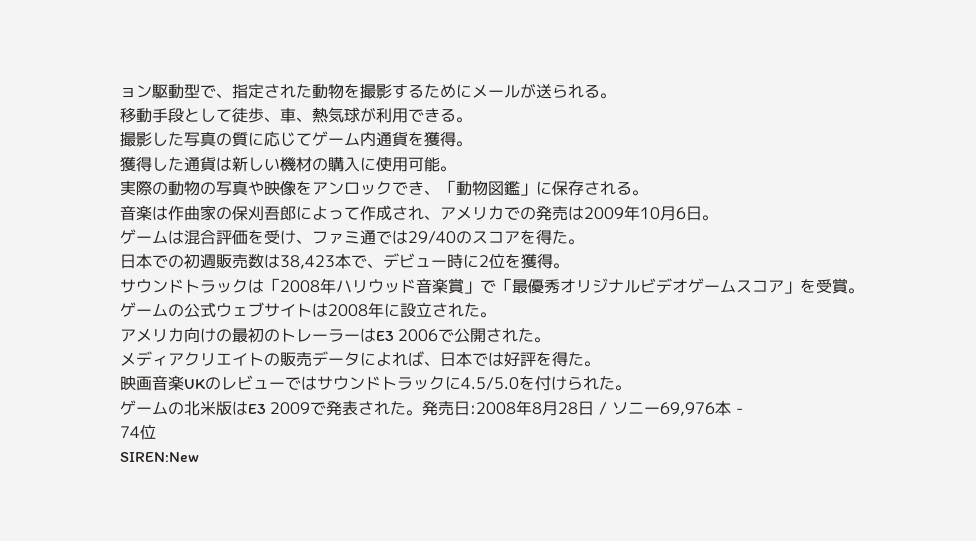ョン駆動型で、指定された動物を撮影するためにメールが送られる。
移動手段として徒歩、車、熱気球が利用できる。
撮影した写真の質に応じてゲーム内通貨を獲得。
獲得した通貨は新しい機材の購入に使用可能。
実際の動物の写真や映像をアンロックでき、「動物図鑑」に保存される。
音楽は作曲家の保刈吾郎によって作成され、アメリカでの発売は2009年10月6日。
ゲームは混合評価を受け、ファミ通では29/40のスコアを得た。
日本での初週販売数は38,423本で、デビュー時に2位を獲得。
サウンドトラックは「2008年ハリウッド音楽賞」で「最優秀オリジナルビデオゲームスコア」を受賞。
ゲームの公式ウェブサイトは2008年に設立された。
アメリカ向けの最初のトレーラーはE3 2006で公開された。
メディアクリエイトの販売データによれば、日本では好評を得た。
映画音楽UKのレビューではサウンドトラックに4.5/5.0を付けられた。
ゲームの北米版はE3 2009で発表された。発売日:2008年8月28日 / ソニー69,976本 -
74位
SIREN:New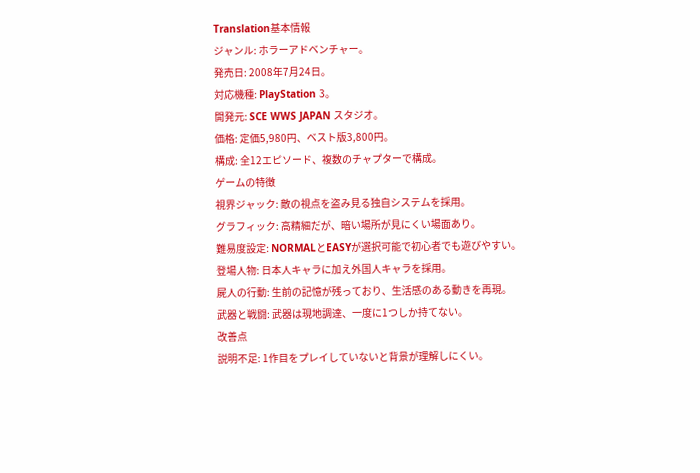Translation基本情報
ジャンル: ホラーアドベンチャー。
発売日: 2008年7月24日。
対応機種: PlayStation 3。
開発元: SCE WWS JAPAN スタジオ。
価格: 定価5,980円、ベスト版3,800円。
構成: 全12エピソード、複数のチャプターで構成。
ゲームの特徴
視界ジャック: 敵の視点を盗み見る独自システムを採用。
グラフィック: 高精細だが、暗い場所が見にくい場面あり。
難易度設定: NORMALとEASYが選択可能で初心者でも遊びやすい。
登場人物: 日本人キャラに加え外国人キャラを採用。
屍人の行動: 生前の記憶が残っており、生活感のある動きを再現。
武器と戦闘: 武器は現地調達、一度に1つしか持てない。
改善点
説明不足: 1作目をプレイしていないと背景が理解しにくい。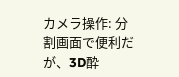カメラ操作: 分割画面で便利だが、3D酔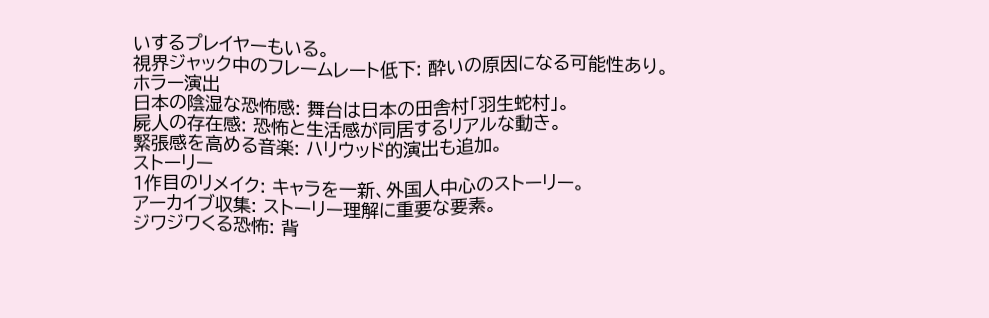いするプレイヤーもいる。
視界ジャック中のフレームレート低下: 酔いの原因になる可能性あり。
ホラー演出
日本の陰湿な恐怖感: 舞台は日本の田舎村「羽生蛇村」。
屍人の存在感: 恐怖と生活感が同居するリアルな動き。
緊張感を高める音楽: ハリウッド的演出も追加。
ストーリー
1作目のリメイク: キャラを一新、外国人中心のストーリー。
アーカイブ収集: ストーリー理解に重要な要素。
ジワジワくる恐怖: 背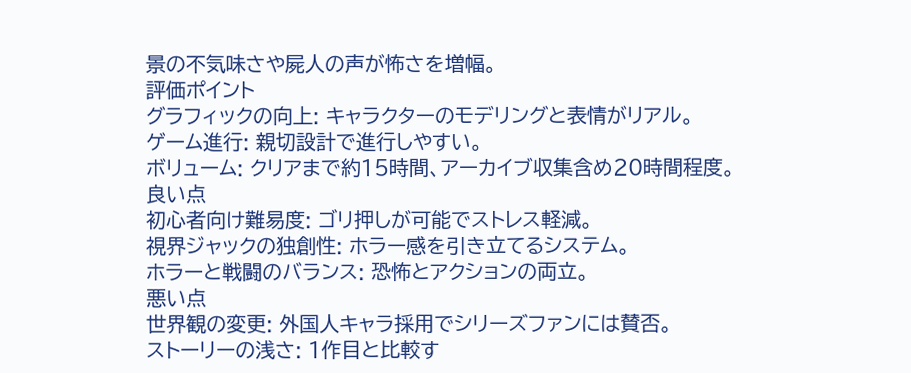景の不気味さや屍人の声が怖さを増幅。
評価ポイント
グラフィックの向上: キャラクターのモデリングと表情がリアル。
ゲーム進行: 親切設計で進行しやすい。
ボリューム: クリアまで約15時間、アーカイブ収集含め20時間程度。
良い点
初心者向け難易度: ゴリ押しが可能でストレス軽減。
視界ジャックの独創性: ホラー感を引き立てるシステム。
ホラーと戦闘のバランス: 恐怖とアクションの両立。
悪い点
世界観の変更: 外国人キャラ採用でシリーズファンには賛否。
ストーリーの浅さ: 1作目と比較す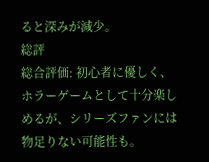ると深みが減少。
総評
総合評価: 初心者に優しく、ホラーゲームとして十分楽しめるが、シリーズファンには物足りない可能性も。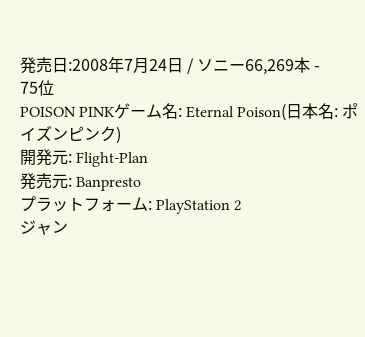発売日:2008年7月24日 / ソニー66,269本 -
75位
POISON PINKゲーム名: Eternal Poison(日本名: ポイズンピンク)
開発元: Flight-Plan
発売元: Banpresto
プラットフォーム: PlayStation 2
ジャン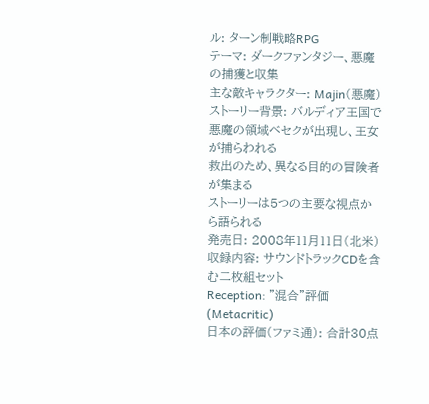ル: ターン制戦略RPG
テーマ: ダークファンタジー、悪魔の捕獲と収集
主な敵キャラクター: Majin(悪魔)
ストーリー背景: バルディア王国で悪魔の領域ベセクが出現し、王女が捕らわれる
救出のため、異なる目的の冒険者が集まる
ストーリーは5つの主要な視点から語られる
発売日: 2008年11月11日(北米)
収録内容: サウンドトラックCDを含む二枚組セット
Reception: ”混合”評価(Metacritic)
日本の評価(ファミ通): 合計30点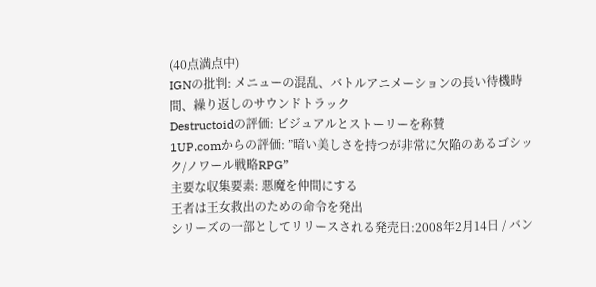(40点満点中)
IGNの批判: メニューの混乱、バトルアニメーションの長い待機時間、繰り返しのサウンドトラック
Destructoidの評価: ビジュアルとストーリーを称賛
1UP.comからの評価: ”暗い美しさを持つが非常に欠陥のあるゴシック/ノワール戦略RPG”
主要な収集要素: 悪魔を仲間にする
王者は王女救出のための命令を発出
シリーズの一部としてリリースされる発売日:2008年2月14日 / バン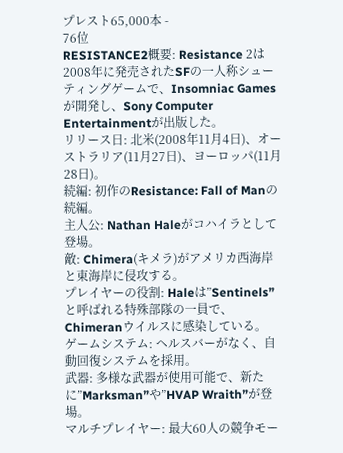プレスト65,000本 -
76位
RESISTANCE2概要: Resistance 2は2008年に発売されたSFの一人称シューティングゲームで、Insomniac Gamesが開発し、Sony Computer Entertainmentが出版した。
リリース日: 北米(2008年11月4日)、オーストラリア(11月27日)、ヨーロッパ(11月28日)。
続編: 初作のResistance: Fall of Manの続編。
主人公: Nathan Haleがコハイラとして登場。
敵: Chimera(キメラ)がアメリカ西海岸と東海岸に侵攻する。
プレイヤーの役割: Haleは”Sentinels”と呼ばれる特殊部隊の一員で、Chimeranウイルスに感染している。
ゲームシステム: ヘルスバーがなく、自動回復システムを採用。
武器: 多様な武器が使用可能で、新たに”Marksman”や”HVAP Wraith”が登場。
マルチプレイヤー: 最大60人の競争モー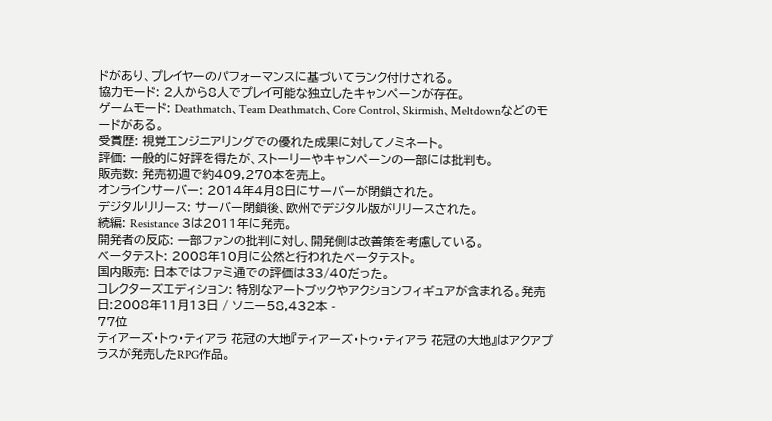ドがあり、プレイヤーのパフォーマンスに基づいてランク付けされる。
協力モード: 2人から8人でプレイ可能な独立したキャンペーンが存在。
ゲームモード: Deathmatch、Team Deathmatch、Core Control、Skirmish、Meltdownなどのモードがある。
受賞歴: 視覚エンジニアリングでの優れた成果に対してノミネート。
評価: 一般的に好評を得たが、ストーリーやキャンペーンの一部には批判も。
販売数: 発売初週で約409,270本を売上。
オンラインサーバー: 2014年4月8日にサーバーが閉鎖された。
デジタルリリース: サーバー閉鎖後、欧州でデジタル版がリリースされた。
続編: Resistance 3は2011年に発売。
開発者の反応: 一部ファンの批判に対し、開発側は改善策を考慮している。
ベータテスト: 2008年10月に公然と行われたベータテスト。
国内販売: 日本ではファミ通での評価は33/40だった。
コレクターズエディション: 特別なアートブックやアクションフィギュアが含まれる。発売日:2008年11月13日 / ソニー58,432本 -
77位
ティアーズ・トゥ・ティアラ 花冠の大地『ティアーズ・トゥ・ティアラ 花冠の大地』はアクアプラスが発売したRPG作品。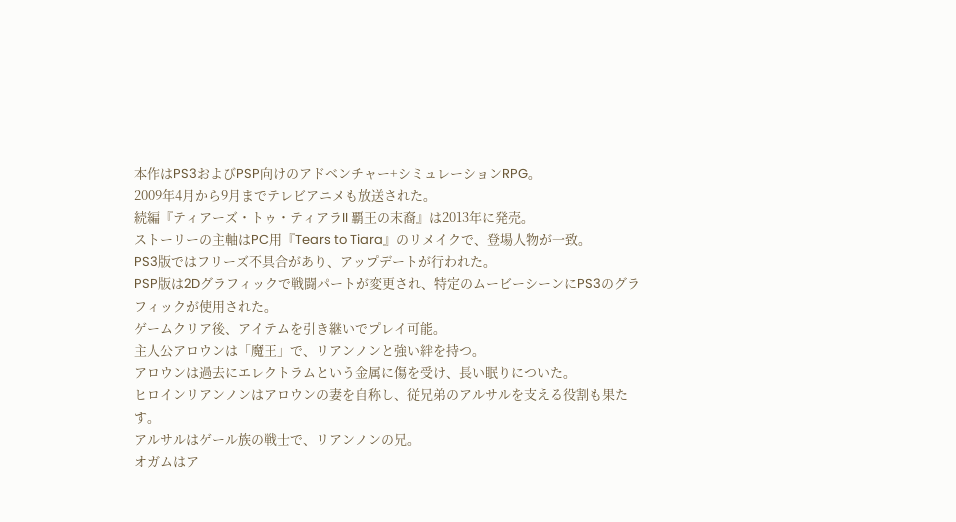本作はPS3およびPSP向けのアドベンチャー+シミュレーションRPG。
2009年4月から9月までテレビアニメも放送された。
続編『ティアーズ・トゥ・ティアラII 覇王の末裔』は2013年に発売。
ストーリーの主軸はPC用『Tears to Tiara』のリメイクで、登場人物が一致。
PS3版ではフリーズ不具合があり、アップデートが行われた。
PSP版は2Dグラフィックで戦闘パートが変更され、特定のムービーシーンにPS3のグラフィックが使用された。
ゲームクリア後、アイテムを引き継いでプレイ可能。
主人公アロウンは「魔王」で、リアンノンと強い絆を持つ。
アロウンは過去にエレクトラムという金属に傷を受け、長い眠りについた。
ヒロインリアンノンはアロウンの妻を自称し、従兄弟のアルサルを支える役割も果たす。
アルサルはゲール族の戦士で、リアンノンの兄。
オガムはア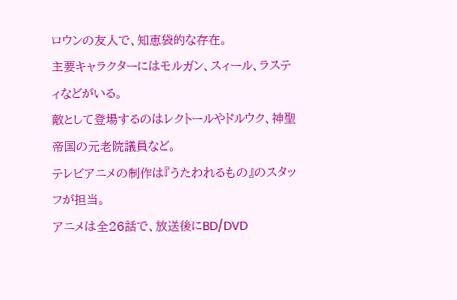ロウンの友人で、知恵袋的な存在。
主要キャラクターにはモルガン、スィール、ラスティなどがいる。
敵として登場するのはレクトールやドルウク、神聖帝国の元老院議員など。
テレビアニメの制作は『うたわれるもの』のスタッフが担当。
アニメは全26話で、放送後にBD/DVD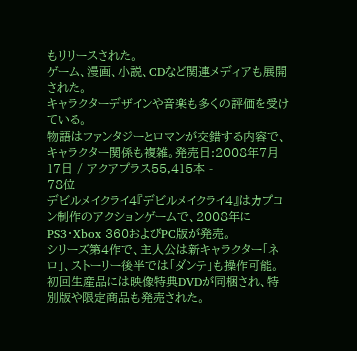もリリースされた。
ゲーム、漫画、小説、CDなど関連メディアも展開された。
キャラクターデザインや音楽も多くの評価を受けている。
物語はファンタジーとロマンが交錯する内容で、キャラクター関係も複雑。発売日:2008年7月17日 / アクアプラス55,415本 -
78位
デビルメイクライ4『デビルメイクライ4』はカプコン制作のアクションゲームで、2008年にPS3・Xbox 360およびPC版が発売。
シリーズ第4作で、主人公は新キャラクター「ネロ」、ストーリー後半では「ダンテ」も操作可能。
初回生産品には映像特典DVDが同梱され、特別版や限定商品も発売された。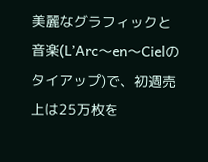美麗なグラフィックと音楽(L’Arc〜en〜Cielのタイアップ)で、初週売上は25万枚を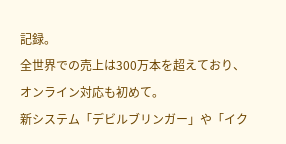記録。
全世界での売上は300万本を超えており、オンライン対応も初めて。
新システム「デビルブリンガー」や「イク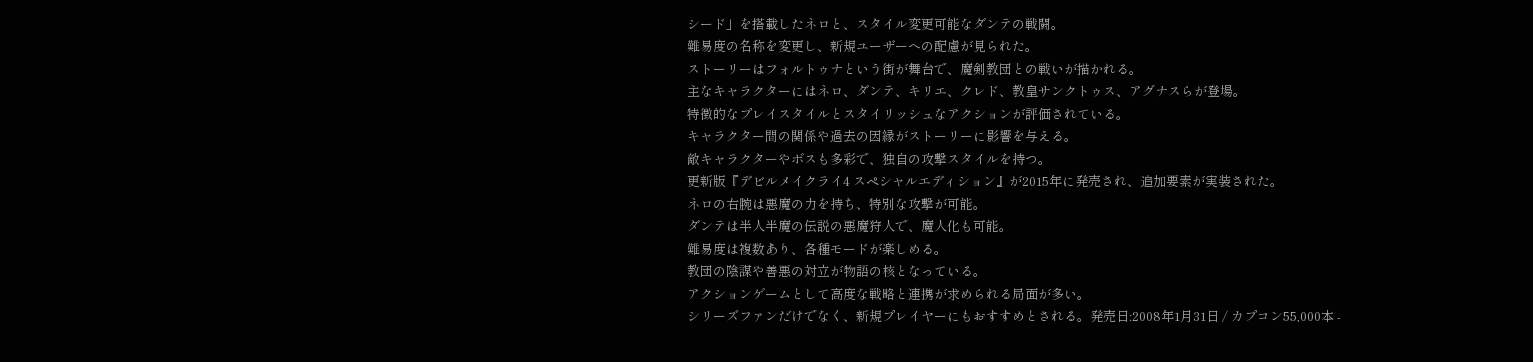シード」を搭載したネロと、スタイル変更可能なダンテの戦闘。
難易度の名称を変更し、新規ユーザーへの配慮が見られた。
ストーリーはフォルトゥナという街が舞台で、魔剣教団との戦いが描かれる。
主なキャラクターにはネロ、ダンテ、キリエ、クレド、教皇サンクトゥス、アグナスらが登場。
特徴的なプレイスタイルとスタイリッシュなアクションが評価されている。
キャラクター間の関係や過去の因縁がストーリーに影響を与える。
敵キャラクターやボスも多彩で、独自の攻撃スタイルを持つ。
更新版『デビルメイクライ4 スペシャルエディション』が2015年に発売され、追加要素が実装された。
ネロの右腕は悪魔の力を持ち、特別な攻撃が可能。
ダンテは半人半魔の伝説の悪魔狩人で、魔人化も可能。
難易度は複数あり、各種モードが楽しめる。
教団の陰謀や善悪の対立が物語の核となっている。
アクションゲームとして高度な戦略と連携が求められる局面が多い。
シリーズファンだけでなく、新規プレイヤーにもおすすめとされる。発売日:2008年1月31日 / カプコン55,000本 -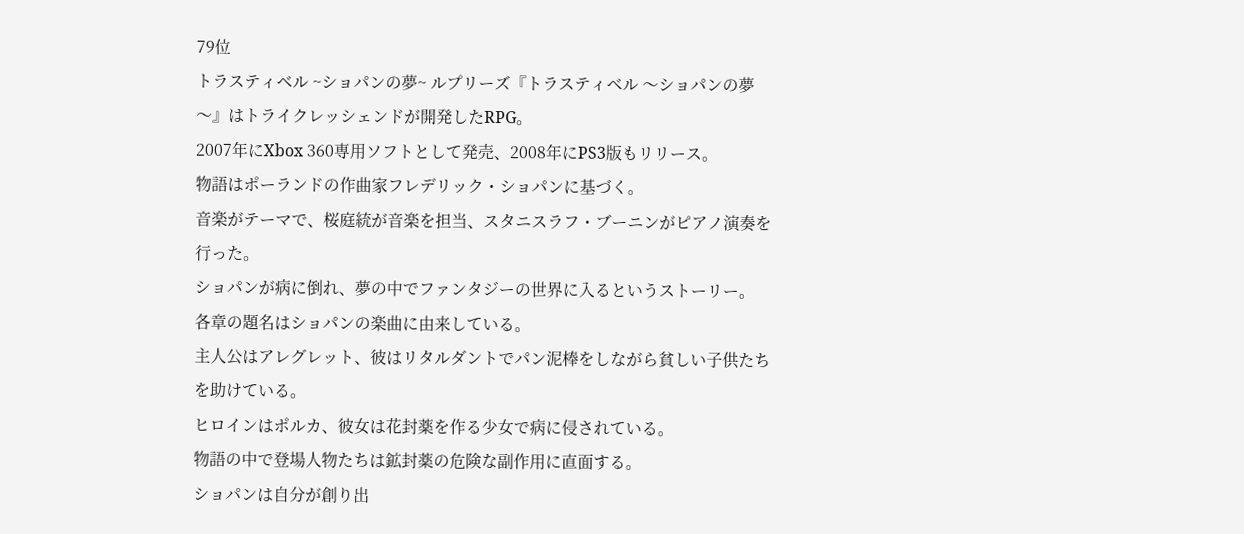79位
トラスティベル ~ショパンの夢~ ルプリーズ『トラスティベル 〜ショパンの夢〜』はトライクレッシェンドが開発したRPG。
2007年にXbox 360専用ソフトとして発売、2008年にPS3版もリリース。
物語はポーランドの作曲家フレデリック・ショパンに基づく。
音楽がテーマで、桜庭統が音楽を担当、スタニスラフ・ブーニンがピアノ演奏を行った。
ショパンが病に倒れ、夢の中でファンタジーの世界に入るというストーリー。
各章の題名はショパンの楽曲に由来している。
主人公はアレグレット、彼はリタルダントでパン泥棒をしながら貧しい子供たちを助けている。
ヒロインはポルカ、彼女は花封薬を作る少女で病に侵されている。
物語の中で登場人物たちは鉱封薬の危険な副作用に直面する。
ショパンは自分が創り出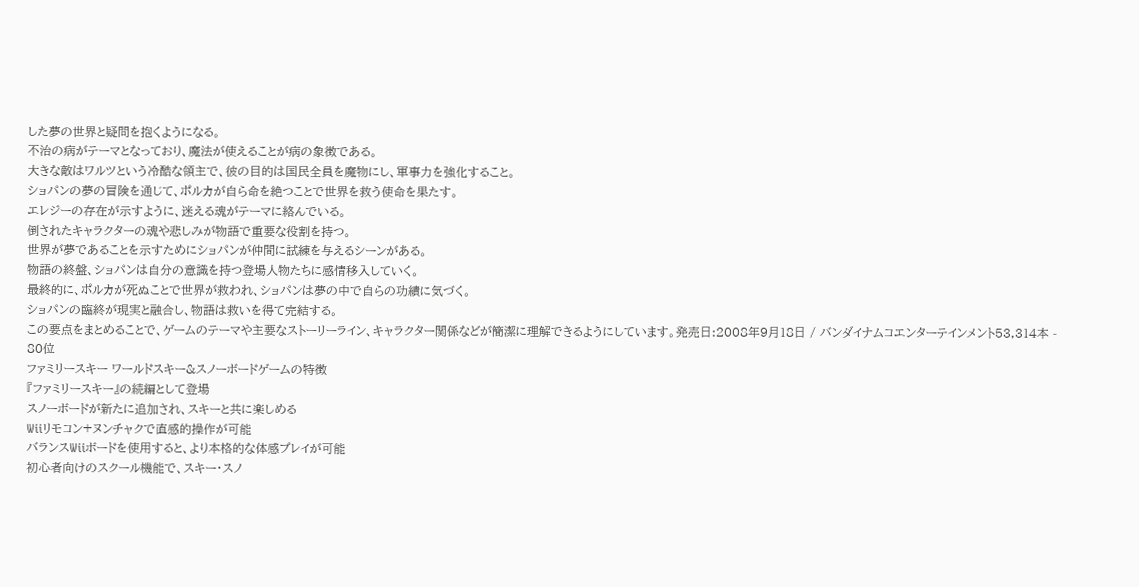した夢の世界と疑問を抱くようになる。
不治の病がテーマとなっており、魔法が使えることが病の象徴である。
大きな敵はワルツという冷酷な領主で、彼の目的は国民全員を魔物にし、軍事力を強化すること。
ショパンの夢の冒険を通じて、ポルカが自ら命を絶つことで世界を救う使命を果たす。
エレジーの存在が示すように、迷える魂がテーマに絡んでいる。
倒されたキャラクターの魂や悲しみが物語で重要な役割を持つ。
世界が夢であることを示すためにショパンが仲間に試練を与えるシーンがある。
物語の終盤、ショパンは自分の意識を持つ登場人物たちに感情移入していく。
最終的に、ポルカが死ぬことで世界が救われ、ショパンは夢の中で自らの功績に気づく。
ショパンの臨終が現実と融合し、物語は救いを得て完結する。
この要点をまとめることで、ゲームのテーマや主要なストーリーライン、キャラクター関係などが簡潔に理解できるようにしています。発売日:2008年9月18日 / バンダイナムコエンターテインメント53,314本 -
80位
ファミリースキー ワールドスキー&スノーボードゲームの特徴
『ファミリースキー』の続編として登場
スノーボードが新たに追加され、スキーと共に楽しめる
Wiiリモコン+ヌンチャクで直感的操作が可能
バランスWiiボードを使用すると、より本格的な体感プレイが可能
初心者向けのスクール機能で、スキー・スノ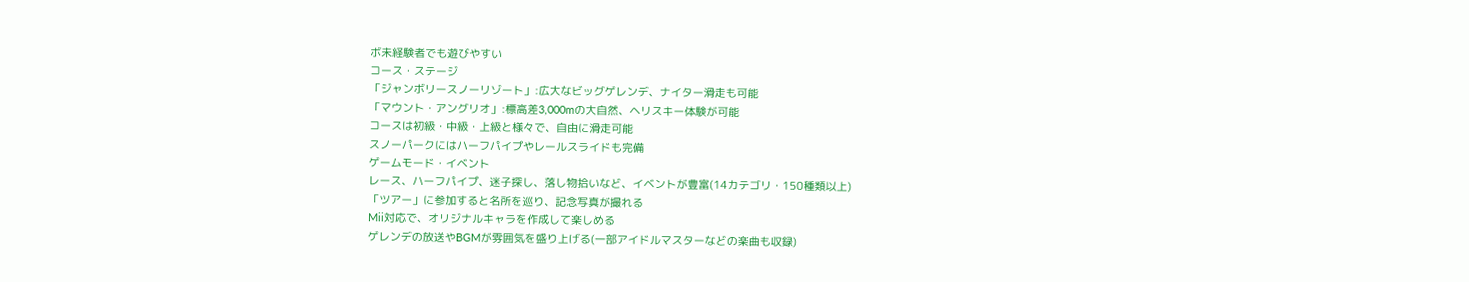ボ未経験者でも遊びやすい
コース・ステージ
「ジャンボリースノーリゾート」:広大なビッグゲレンデ、ナイター滑走も可能
「マウント・アングリオ」:標高差3,000mの大自然、ヘリスキー体験が可能
コースは初級・中級・上級と様々で、自由に滑走可能
スノーパークにはハーフパイプやレールスライドも完備
ゲームモード・イベント
レース、ハーフパイプ、迷子探し、落し物拾いなど、イベントが豊富(14カテゴリ・150種類以上)
「ツアー」に参加すると名所を巡り、記念写真が撮れる
Mii対応で、オリジナルキャラを作成して楽しめる
ゲレンデの放送やBGMが雰囲気を盛り上げる(一部アイドルマスターなどの楽曲も収録)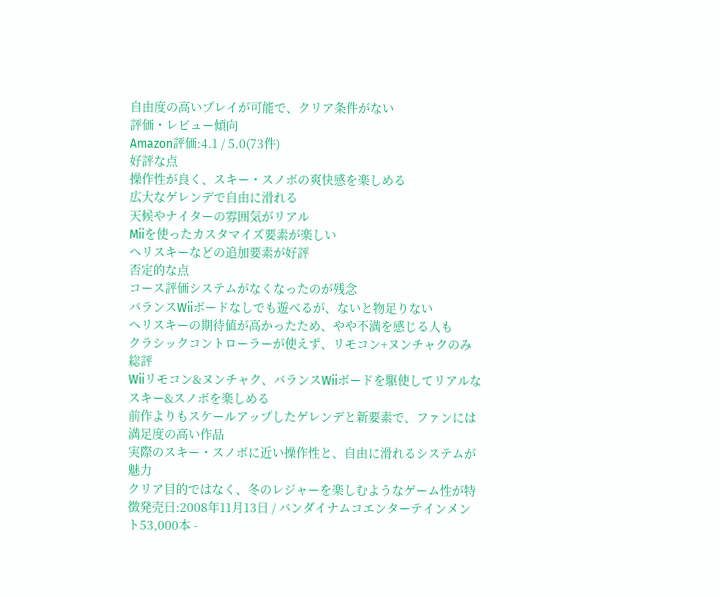自由度の高いプレイが可能で、クリア条件がない
評価・レビュー傾向
Amazon評価:4.1 / 5.0(73件)
好評な点
操作性が良く、スキー・スノボの爽快感を楽しめる
広大なゲレンデで自由に滑れる
天候やナイターの雰囲気がリアル
Miiを使ったカスタマイズ要素が楽しい
ヘリスキーなどの追加要素が好評
否定的な点
コース評価システムがなくなったのが残念
バランスWiiボードなしでも遊べるが、ないと物足りない
ヘリスキーの期待値が高かったため、やや不満を感じる人も
クラシックコントローラーが使えず、リモコン+ヌンチャクのみ
総評
Wiiリモコン&ヌンチャク、バランスWiiボードを駆使してリアルなスキー&スノボを楽しめる
前作よりもスケールアップしたゲレンデと新要素で、ファンには満足度の高い作品
実際のスキー・スノボに近い操作性と、自由に滑れるシステムが魅力
クリア目的ではなく、冬のレジャーを楽しむようなゲーム性が特徴発売日:2008年11月13日 / バンダイナムコエンターテインメント53,000本 -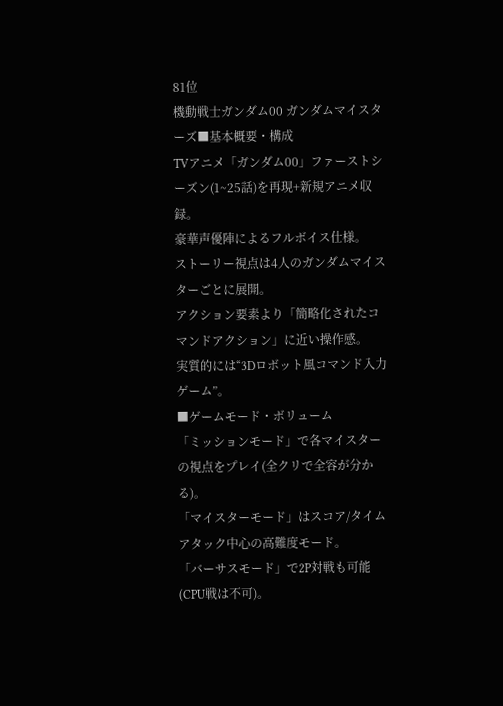81位
機動戦士ガンダム00 ガンダムマイスターズ■基本概要・構成
TVアニメ「ガンダム00」ファーストシーズン(1~25話)を再現+新規アニメ収録。
豪華声優陣によるフルボイス仕様。
ストーリー視点は4人のガンダムマイスターごとに展開。
アクション要素より「簡略化されたコマンドアクション」に近い操作感。
実質的には“3Dロボット風コマンド入力ゲーム”。
■ゲームモード・ボリューム
「ミッションモード」で各マイスターの視点をプレイ(全クリで全容が分かる)。
「マイスターモード」はスコア/タイムアタック中心の高難度モード。
「バーサスモード」で2P対戦も可能(CPU戦は不可)。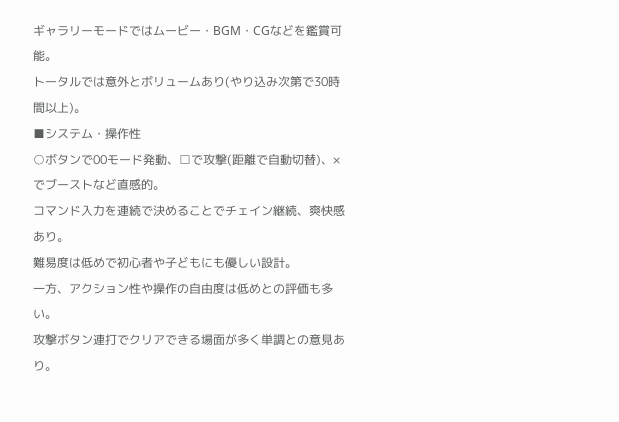ギャラリーモードではムービー・BGM・CGなどを鑑賞可能。
トータルでは意外とボリュームあり(やり込み次第で30時間以上)。
■システム・操作性
○ボタンで00モード発動、□で攻撃(距離で自動切替)、×でブーストなど直感的。
コマンド入力を連続で決めることでチェイン継続、爽快感あり。
難易度は低めで初心者や子どもにも優しい設計。
一方、アクション性や操作の自由度は低めとの評価も多い。
攻撃ボタン連打でクリアできる場面が多く単調との意見あり。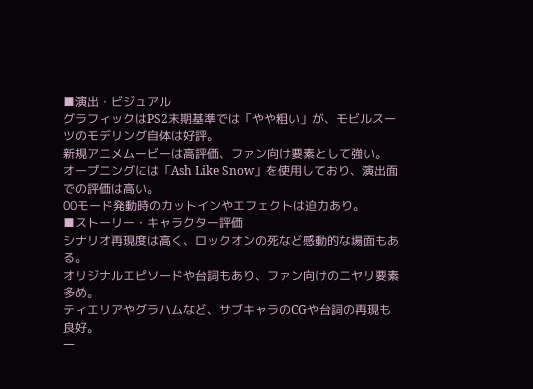■演出・ビジュアル
グラフィックはPS2末期基準では「やや粗い」が、モビルスーツのモデリング自体は好評。
新規アニメムービーは高評価、ファン向け要素として強い。
オープニングには「Ash Like Snow」を使用しており、演出面での評価は高い。
00モード発動時のカットインやエフェクトは迫力あり。
■ストーリー・キャラクター評価
シナリオ再現度は高く、ロックオンの死など感動的な場面もある。
オリジナルエピソードや台詞もあり、ファン向けのニヤリ要素多め。
ティエリアやグラハムなど、サブキャラのCGや台詞の再現も良好。
一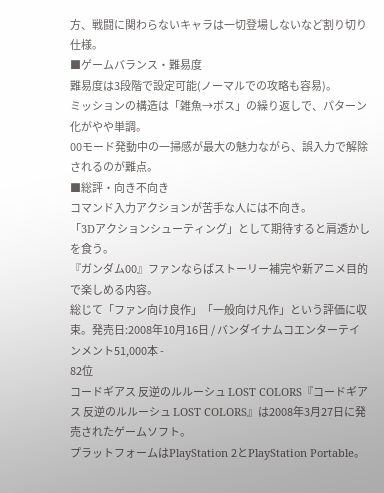方、戦闘に関わらないキャラは一切登場しないなど割り切り仕様。
■ゲームバランス・難易度
難易度は3段階で設定可能(ノーマルでの攻略も容易)。
ミッションの構造は「雑魚→ボス」の繰り返しで、パターン化がやや単調。
00モード発動中の一掃感が最大の魅力ながら、誤入力で解除されるのが難点。
■総評・向き不向き
コマンド入力アクションが苦手な人には不向き。
「3Dアクションシューティング」として期待すると肩透かしを食う。
『ガンダム00』ファンならばストーリー補完や新アニメ目的で楽しめる内容。
総じて「ファン向け良作」「一般向け凡作」という評価に収束。発売日:2008年10月16日 / バンダイナムコエンターテインメント51,000本 -
82位
コードギアス 反逆のルルーシュ LOST COLORS『コードギアス 反逆のルルーシュ LOST COLORS』は2008年3月27日に発売されたゲームソフト。
プラットフォームはPlayStation 2とPlayStation Portable。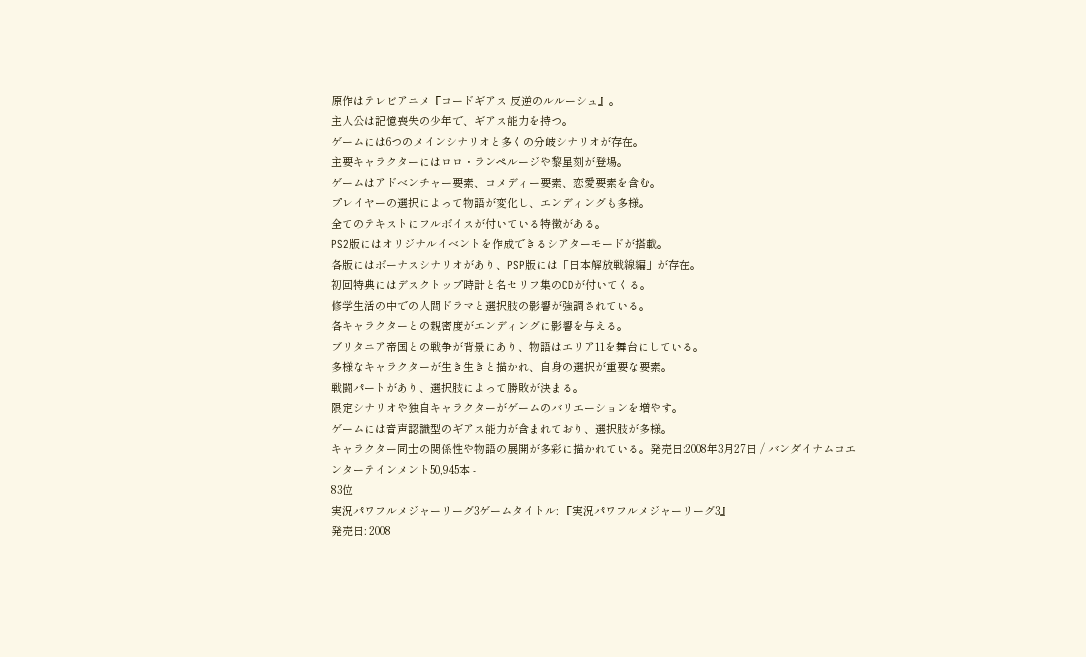原作はテレビアニメ『コードギアス 反逆のルルーシュ』。
主人公は記憶喪失の少年で、ギアス能力を持つ。
ゲームには6つのメインシナリオと多くの分岐シナリオが存在。
主要キャラクターにはロロ・ランペルージや黎星刻が登場。
ゲームはアドベンチャー要素、コメディー要素、恋愛要素を含む。
プレイヤーの選択によって物語が変化し、エンディングも多様。
全てのテキストにフルボイスが付いている特徴がある。
PS2版にはオリジナルイベントを作成できるシアターモードが搭載。
各版にはボーナスシナリオがあり、PSP版には「日本解放戦線編」が存在。
初回特典にはデスクトップ時計と名セリフ集のCDが付いてくる。
修学生活の中での人間ドラマと選択肢の影響が強調されている。
各キャラクターとの親密度がエンディングに影響を与える。
ブリタニア帝国との戦争が背景にあり、物語はエリア11を舞台にしている。
多様なキャラクターが生き生きと描かれ、自身の選択が重要な要素。
戦闘パートがあり、選択肢によって勝敗が決まる。
限定シナリオや独自キャラクターがゲームのバリエーションを増やす。
ゲームには音声認識型のギアス能力が含まれており、選択肢が多様。
キャラクター同士の関係性や物語の展開が多彩に描かれている。発売日:2008年3月27日 / バンダイナムコエンターテインメント50,945本 -
83位
実況パワフルメジャーリーグ3ゲームタイトル: 『実況パワフルメジャーリーグ3』
発売日: 2008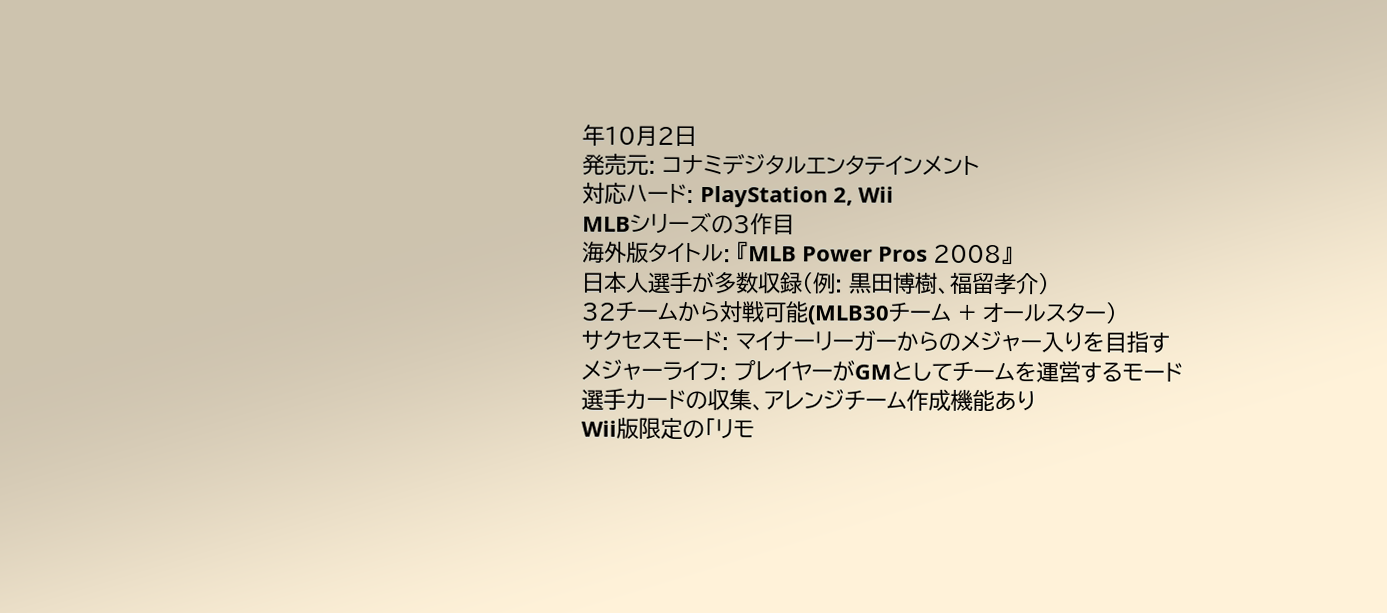年10月2日
発売元: コナミデジタルエンタテインメント
対応ハード: PlayStation 2, Wii
MLBシリーズの3作目
海外版タイトル: 『MLB Power Pros 2008』
日本人選手が多数収録(例: 黒田博樹、福留孝介)
32チームから対戦可能(MLB30チーム + オールスター)
サクセスモード: マイナーリーガーからのメジャー入りを目指す
メジャーライフ: プレイヤーがGMとしてチームを運営するモード
選手カードの収集、アレンジチーム作成機能あり
Wii版限定の「リモ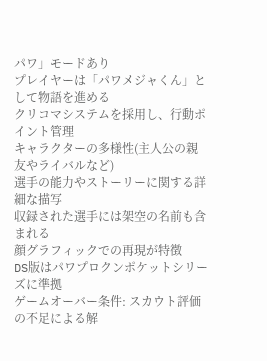パワ」モードあり
プレイヤーは「パワメジャくん」として物語を進める
クリコマシステムを採用し、行動ポイント管理
キャラクターの多様性(主人公の親友やライバルなど)
選手の能力やストーリーに関する詳細な描写
収録された選手には架空の名前も含まれる
顔グラフィックでの再現が特徴
DS版はパワプロクンポケットシリーズに準拠
ゲームオーバー条件: スカウト評価の不足による解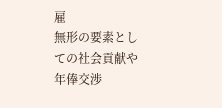雇
無形の要素としての社会貢献や年俸交渉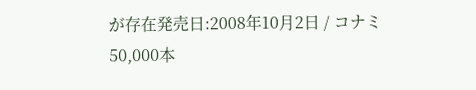が存在発売日:2008年10月2日 / コナミ50,000本